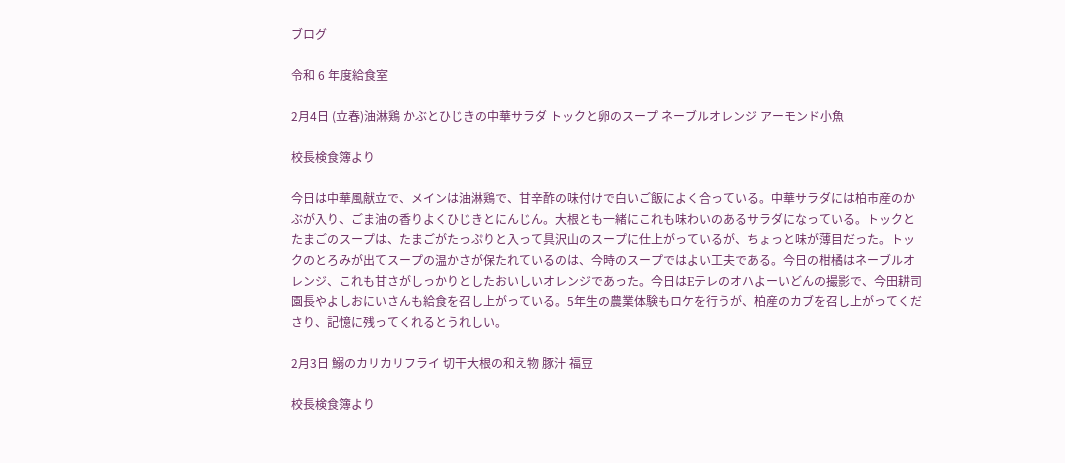ブログ

令和 6 年度給食室

2月4日 (立春)油淋鶏 かぶとひじきの中華サラダ トックと卵のスープ ネーブルオレンジ アーモンド小魚

校長検食簿より

今日は中華風献立で、メインは油淋鶏で、甘辛酢の味付けで白いご飯によく合っている。中華サラダには柏市産のかぶが入り、ごま油の香りよくひじきとにんじん。大根とも一緒にこれも味わいのあるサラダになっている。トックとたまごのスープは、たまごがたっぷりと入って具沢山のスープに仕上がっているが、ちょっと味が薄目だった。トックのとろみが出てスープの温かさが保たれているのは、今時のスープではよい工夫である。今日の柑橘はネーブルオレンジ、これも甘さがしっかりとしたおいしいオレンジであった。今日はEテレのオハよーいどんの撮影で、今田耕司園長やよしおにいさんも給食を召し上がっている。5年生の農業体験もロケを行うが、柏産のカブを召し上がってくださり、記憶に残ってくれるとうれしい。

2月3日 鰯のカリカリフライ 切干大根の和え物 豚汁 福豆

校長検食簿より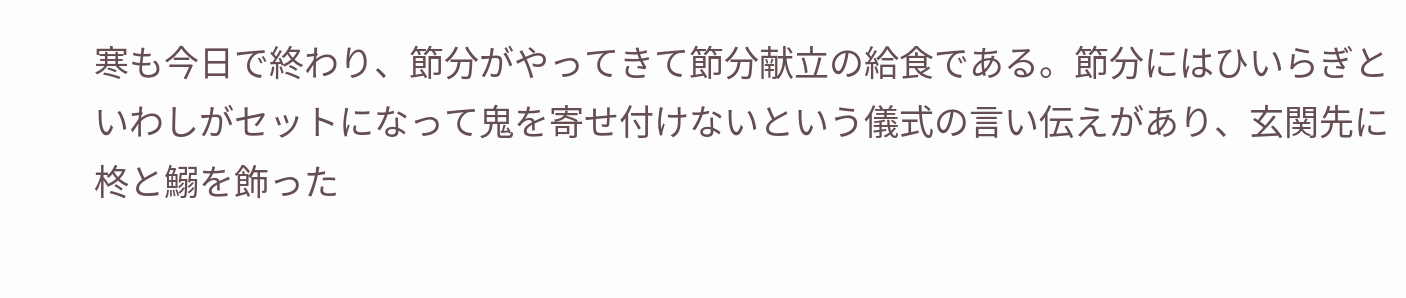寒も今日で終わり、節分がやってきて節分献立の給食である。節分にはひいらぎといわしがセットになって鬼を寄せ付けないという儀式の言い伝えがあり、玄関先に柊と鰯を飾った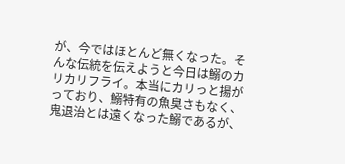が、今ではほとんど無くなった。そんな伝統を伝えようと今日は鰯のカリカリフライ。本当にカリっと揚がっており、鰯特有の魚臭さもなく、鬼退治とは遠くなった鰯であるが、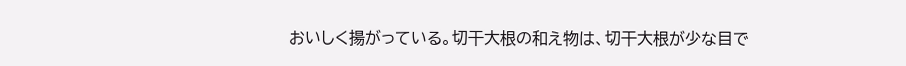おいしく揚がっている。切干大根の和え物は、切干大根が少な目で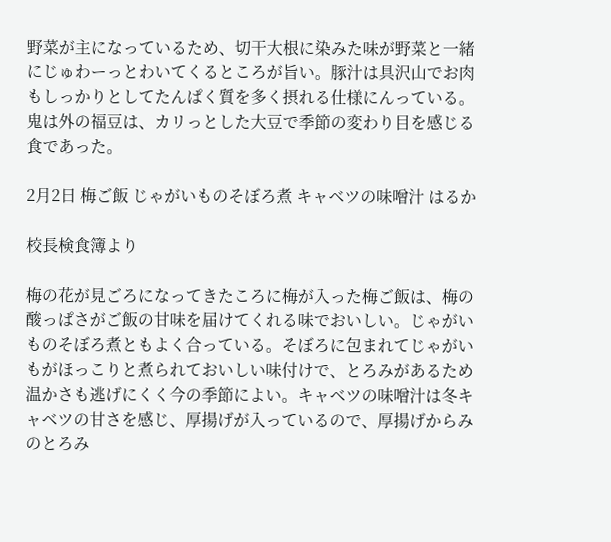野菜が主になっているため、切干大根に染みた味が野菜と一緒にじゅわーっとわいてくるところが旨い。豚汁は具沢山でお肉もしっかりとしてたんぱく質を多く摂れる仕様にんっている。鬼は外の福豆は、カリっとした大豆で季節の変わり目を感じる食であった。

2月2日 梅ご飯 じゃがいものそぼろ煮 キャベツの味噌汁 はるか

校長検食簿より

梅の花が見ごろになってきたころに梅が入った梅ご飯は、梅の酸っぱさがご飯の甘味を届けてくれる味でおいしい。じゃがいものそぼろ煮ともよく合っている。そぼろに包まれてじゃがいもがほっこりと煮られておいしい味付けで、とろみがあるため温かさも逃げにくく今の季節によい。キャベツの味噌汁は冬キャベツの甘さを感じ、厚揚げが入っているので、厚揚げからみのとろみ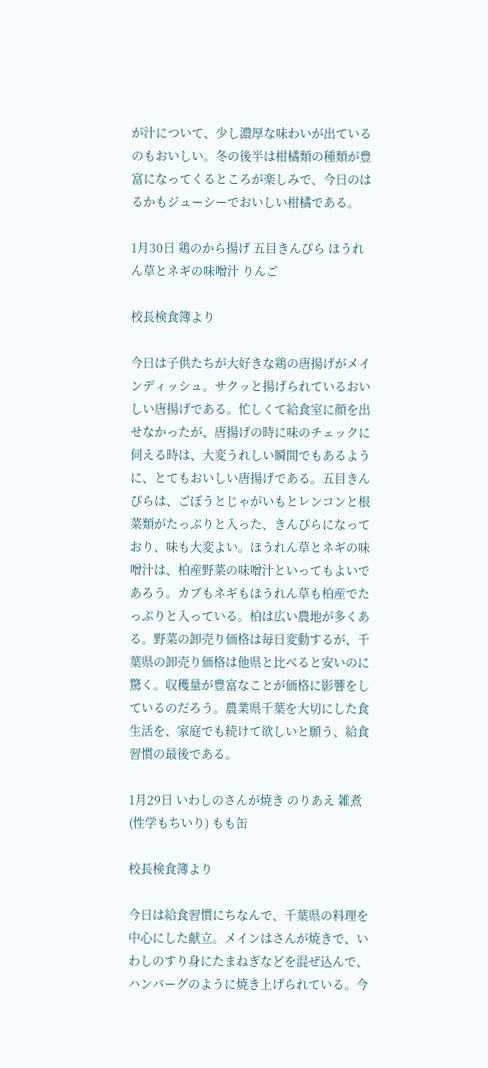が汁について、少し濃厚な味わいが出ているのもおいしい。冬の後半は柑橘類の種類が豊富になってくるところが楽しみで、今日のはるかもジューシーでおいしい柑橘である。

1月30日 鶏のから揚げ 五目きんぴら ほうれん草とネギの味噌汁 りんご

校長検食簿より

今日は子供たちが大好きな鶏の唐揚げがメインディッシュ。サクッと揚げられているおいしい唐揚げである。忙しくて給食室に顔を出せなかったが、唐揚げの時に味のチェックに伺える時は、大変うれしい瞬間でもあるように、とてもおいしい唐揚げである。五目きんぴらは、ごぼうとじゃがいもとレンコンと根菜類がたっぷりと入った、きんぴらになっており、味も大変よい。ほうれん草とネギの味噌汁は、柏産野菜の味噌汁といってもよいであろう。カブもネギもほうれん草も柏産でたっぷりと入っている。柏は広い農地が多くある。野菜の卸売り価格は毎日変動するが、千葉県の卸売り価格は他県と比べると安いのに驚く。収穫量が豊富なことが価格に影響をしているのだろう。農業県千葉を大切にした食生活を、家庭でも続けて欲しいと願う、給食習慣の最後である。

1月29日 いわしのさんが焼き のりあえ 雑煮(性学もちいり) もも缶

校長検食簿より

今日は給食習慣にちなんで、千葉県の料理を中心にした献立。メインはさんが焼きで、いわしのすり身にたまねぎなどを混ぜ込んで、ハンバーグのように焼き上げられている。今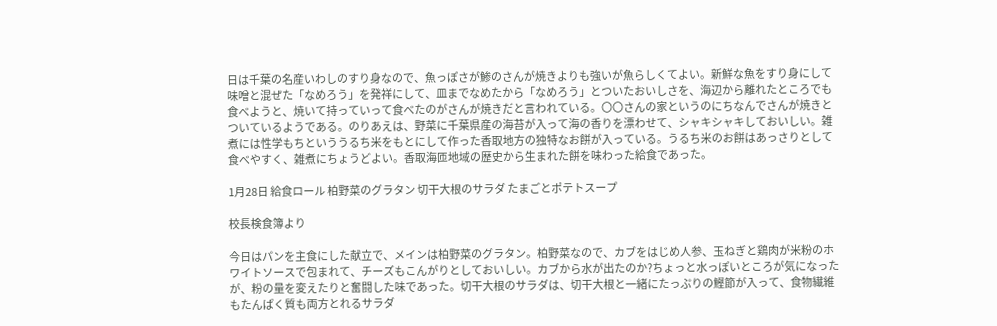日は千葉の名産いわしのすり身なので、魚っぽさが鯵のさんが焼きよりも強いが魚らしくてよい。新鮮な魚をすり身にして味噌と混ぜた「なめろう」を発祥にして、皿までなめたから「なめろう」とついたおいしさを、海辺から離れたところでも食べようと、焼いて持っていって食べたのがさんが焼きだと言われている。〇〇さんの家というのにちなんでさんが焼きとついているようである。のりあえは、野菜に千葉県産の海苔が入って海の香りを漂わせて、シャキシャキしておいしい。雑煮には性学もちといううるち米をもとにして作った香取地方の独特なお餅が入っている。うるち米のお餅はあっさりとして食べやすく、雑煮にちょうどよい。香取海匝地域の歴史から生まれた餅を味わった給食であった。

1月28日 給食ロール 柏野菜のグラタン 切干大根のサラダ たまごとポテトスープ

校長検食簿より

今日はパンを主食にした献立で、メインは柏野菜のグラタン。柏野菜なので、カブをはじめ人参、玉ねぎと鶏肉が米粉のホワイトソースで包まれて、チーズもこんがりとしておいしい。カブから水が出たのか?ちょっと水っぽいところが気になったが、粉の量を変えたりと奮闘した味であった。切干大根のサラダは、切干大根と一緒にたっぷりの鰹節が入って、食物繊維もたんぱく質も両方とれるサラダ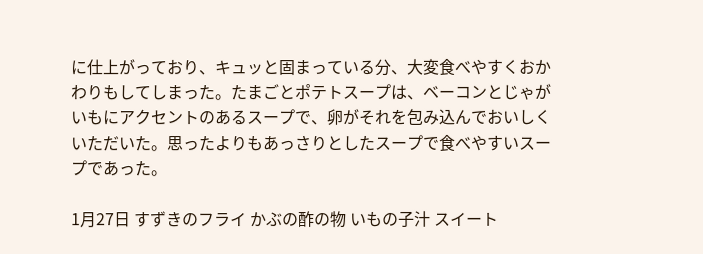に仕上がっており、キュッと固まっている分、大変食べやすくおかわりもしてしまった。たまごとポテトスープは、ベーコンとじゃがいもにアクセントのあるスープで、卵がそれを包み込んでおいしくいただいた。思ったよりもあっさりとしたスープで食べやすいスープであった。

1月27日 すずきのフライ かぶの酢の物 いもの子汁 スイート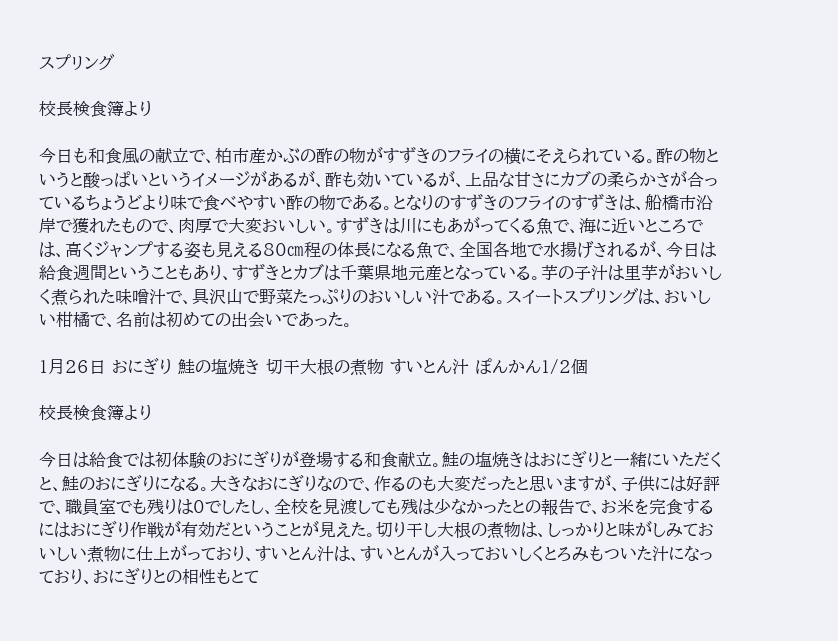スプリング

校長検食簿より

今日も和食風の献立で、柏市産かぶの酢の物がすずきのフライの横にそえられている。酢の物というと酸っぱいというイメージがあるが、酢も効いているが、上品な甘さにカブの柔らかさが合っているちょうどより味で食べやすい酢の物である。となりのすずきのフライのすずきは、船橋市沿岸で獲れたもので、肉厚で大変おいしい。すずきは川にもあがってくる魚で、海に近いところでは、高くジャンプする姿も見える80㎝程の体長になる魚で、全国各地で水揚げされるが、今日は給食週間ということもあり、すずきとカブは千葉県地元産となっている。芋の子汁は里芋がおいしく煮られた味噌汁で、具沢山で野菜たっぷりのおいしい汁である。スイートスプリングは、おいしい柑橘で、名前は初めての出会いであった。

1月26日 おにぎり 鮭の塩焼き 切干大根の煮物 すいとん汁 ぽんかん1/2個

校長検食簿より

今日は給食では初体験のおにぎりが登場する和食献立。鮭の塩焼きはおにぎりと一緒にいただくと、鮭のおにぎりになる。大きなおにぎりなので、作るのも大変だったと思いますが、子供には好評で、職員室でも残りは0でしたし、全校を見渡しても残は少なかったとの報告で、お米を完食するにはおにぎり作戦が有効だということが見えた。切り干し大根の煮物は、しっかりと味がしみておいしい煮物に仕上がっており、すいとん汁は、すいとんが入っておいしくとろみもついた汁になっており、おにぎりとの相性もとて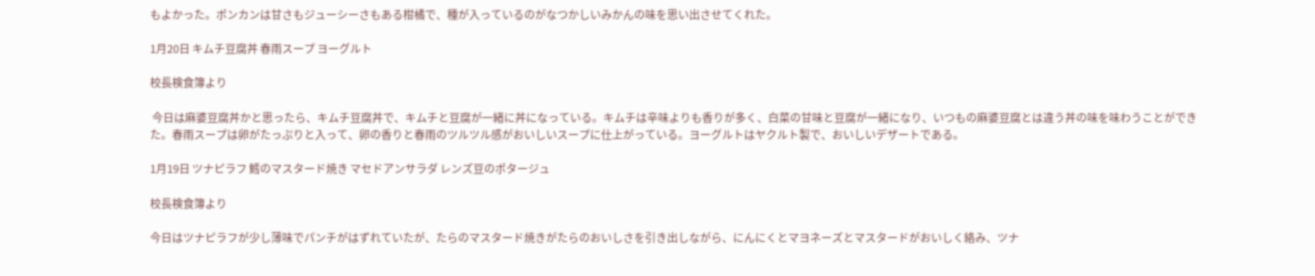もよかった。ポンカンは甘さもジューシーさもある柑橘で、種が入っているのがなつかしいみかんの味を思い出させてくれた。

1月20日 キムチ豆腐丼 春雨スープ ヨーグルト

校長検食簿より

 今日は麻婆豆腐丼かと思ったら、キムチ豆腐丼で、キムチと豆腐が一緒に丼になっている。キムチは辛味よりも香りが多く、白菜の甘味と豆腐が一緒になり、いつもの麻婆豆腐とは違う丼の味を味わうことができた。春雨スープは卵がたっぷりと入って、卵の香りと春雨のツルツル感がおいしいスープに仕上がっている。ヨーグルトはヤクルト製で、おいしいデザートである。

1月19日 ツナピラフ 鱈のマスタード焼き マセドアンサラダ レンズ豆のポタージュ

校長検食簿より

今日はツナピラフが少し薄味でパンチがはずれていたが、たらのマスタード焼きがたらのおいしさを引き出しながら、にんにくとマヨネーズとマスタードがおいしく絡み、ツナ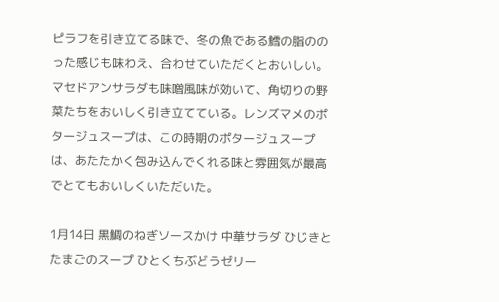ピラフを引き立てる味で、冬の魚である鱈の脂ののった感じも味わえ、合わせていただくとおいしい。マセドアンサラダも味噌風味が効いて、角切りの野菜たちをおいしく引き立てている。レンズマメのポタージュスープは、この時期のポタージュスープは、あたたかく包み込んでくれる味と雰囲気が最高でとてもおいしくいただいた。

1月14日 黒鯛のねぎソースかけ 中華サラダ ひじきとたまごのスープ ひとくちぶどうゼリー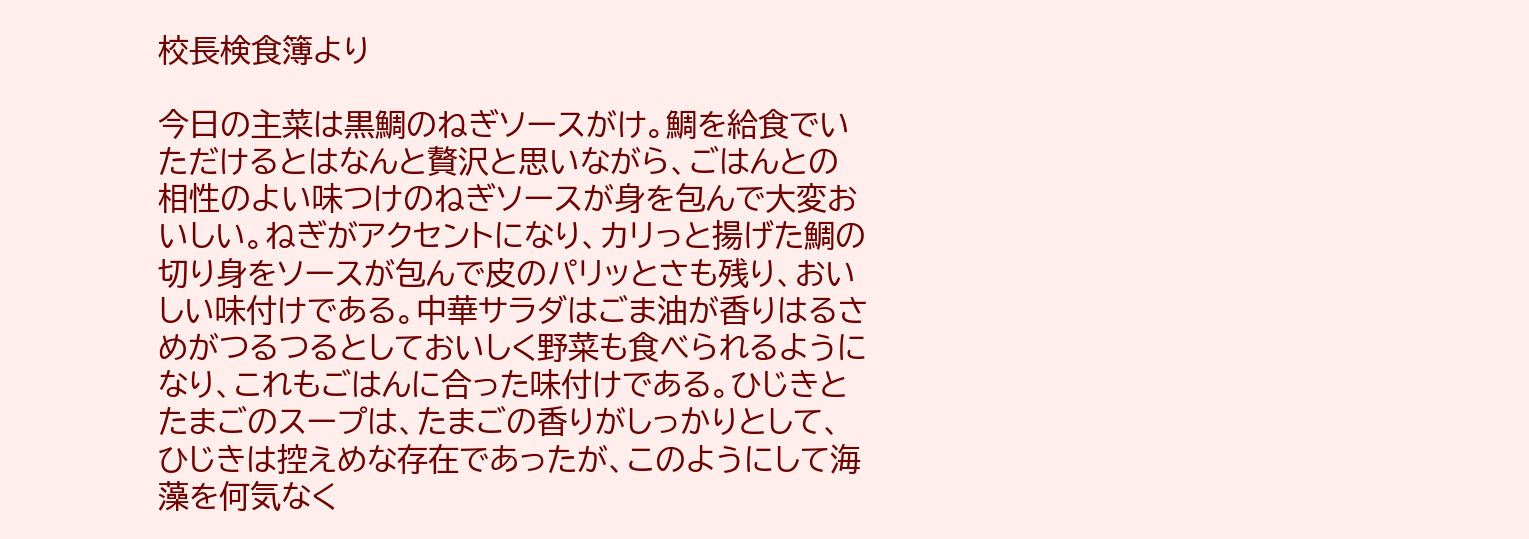校長検食簿より

今日の主菜は黒鯛のねぎソースがけ。鯛を給食でいただけるとはなんと贅沢と思いながら、ごはんとの相性のよい味つけのねぎソースが身を包んで大変おいしい。ねぎがアクセントになり、カリっと揚げた鯛の切り身をソースが包んで皮のパリッとさも残り、おいしい味付けである。中華サラダはごま油が香りはるさめがつるつるとしておいしく野菜も食べられるようになり、これもごはんに合った味付けである。ひじきとたまごのスープは、たまごの香りがしっかりとして、ひじきは控えめな存在であったが、このようにして海藻を何気なく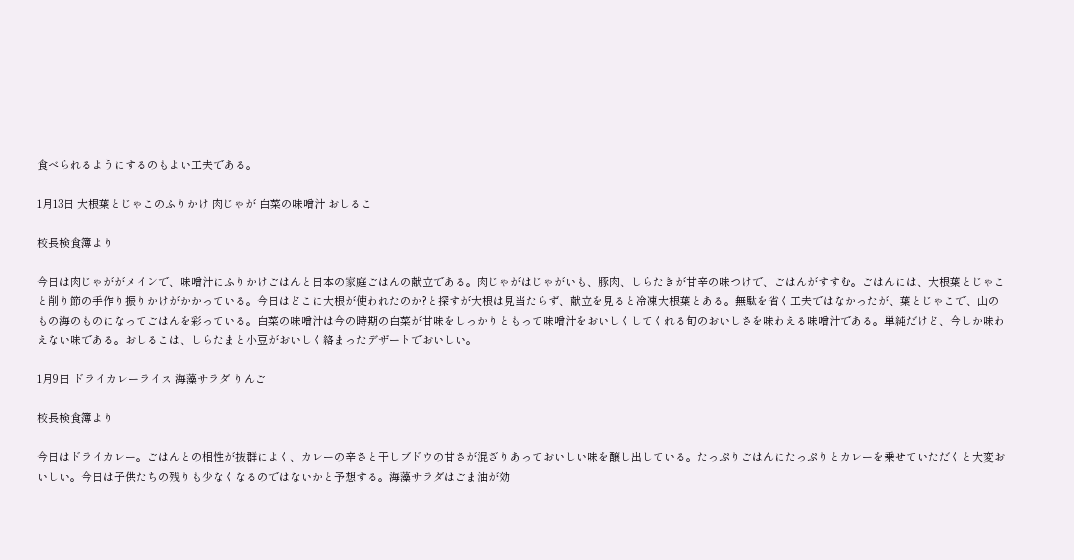食べられるようにするのもよい工夫である。

1月13日 大根葉とじゃこのふりかけ 肉じゃが 白菜の味噌汁 おしるこ

校長検食簿より

今日は肉じゃががメインで、味噌汁にふりかけごはんと日本の家庭ごはんの献立である。肉じゃがはじゃがいも、豚肉、しらたきが甘辛の味つけで、ごはんがすすむ。ごはんには、大根葉とじゃこと削り節の手作り振りかけがかかっている。今日はどこに大根が使われたのか?と探すが大根は見当たらず、献立を見ると冷凍大根葉とある。無駄を省く工夫ではなかったが、葉とじゃこで、山のもの海のものになってごはんを彩っている。白菜の味噌汁は今の時期の白菜が甘味をしっかりともって味噌汁をおいしくしてくれる旬のおいしさを味わえる味噌汁である。単純だけど、今しか味わえない味である。おしるこは、しらたまと小豆がおいしく絡まったデザートでおいしい。

1月9日 ドライカレーライス 海藻サラダ りんご

校長検食簿より

今日はドライカレー。ごはんとの相性が抜群によく、カレーの辛さと干しブドウの甘さが混ざりあっておいしい味を醸し出している。たっぷりごはんにたっぷりとカレーを乗せていただくと大変おいしい。今日は子供たちの残りも少なくなるのではないかと予想する。海藻サラダはごま油が効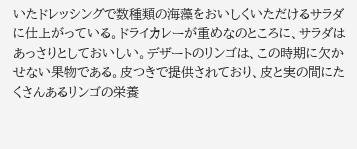いたドレッシングで数種類の海藻をおいしくいただけるサラダに仕上がっている。ドライカレーが重めなのところに、サラダはあっさりとしておいしい。デザートのリンゴは、この時期に欠かせない果物である。皮つきで提供されており、皮と実の間にたくさんあるリンゴの栄養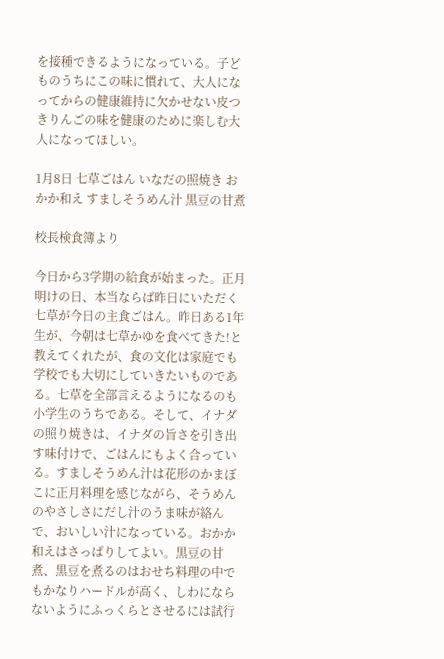を接種できるようになっている。子どものうちにこの味に慣れて、大人になってからの健康維持に欠かせない皮つきりんごの味を健康のために楽しむ大人になってほしい。

1月8日 七草ごはん いなだの照焼き おかか和え すましそうめん汁 黒豆の甘煮

校長検食簿より

今日から3学期の給食が始まった。正月明けの日、本当ならば昨日にいただく七草が今日の主食ごはん。昨日ある1年生が、今朝は七草かゆを食べてきた!と教えてくれたが、食の文化は家庭でも学校でも大切にしていきたいものである。七草を全部言えるようになるのも小学生のうちである。そして、イナダの照り焼きは、イナダの旨さを引き出す味付けで、ごはんにもよく合っている。すましそうめん汁は花形のかまぼこに正月料理を感じながら、そうめんのやさしさにだし汁のうま味が絡んで、おいしい汁になっている。おかか和えはさっぱりしてよい。黒豆の甘煮、黒豆を煮るのはおせち料理の中でもかなりハードルが高く、しわにならないようにふっくらとさせるには試行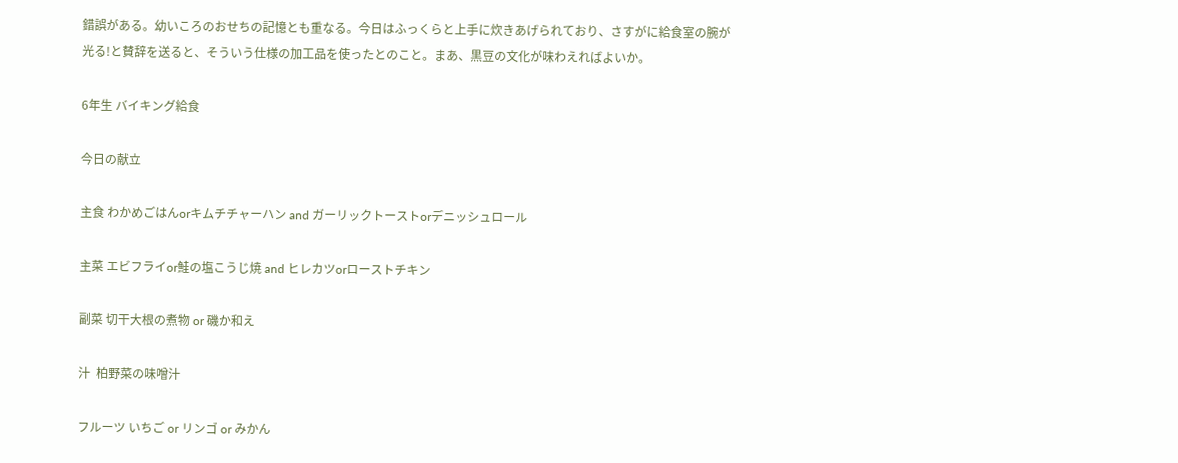錯誤がある。幼いころのおせちの記憶とも重なる。今日はふっくらと上手に炊きあげられており、さすがに給食室の腕が光る!と賛辞を送ると、そういう仕様の加工品を使ったとのこと。まあ、黒豆の文化が味わえればよいか。

6年生 バイキング給食

今日の献立

主食 わかめごはんorキムチチャーハン and ガーリックトーストorデニッシュロール

主菜 エビフライor鮭の塩こうじ焼 and ヒレカツorローストチキン

副菜 切干大根の煮物 or 磯か和え

汁  柏野菜の味噌汁

フルーツ いちご or リンゴ or みかん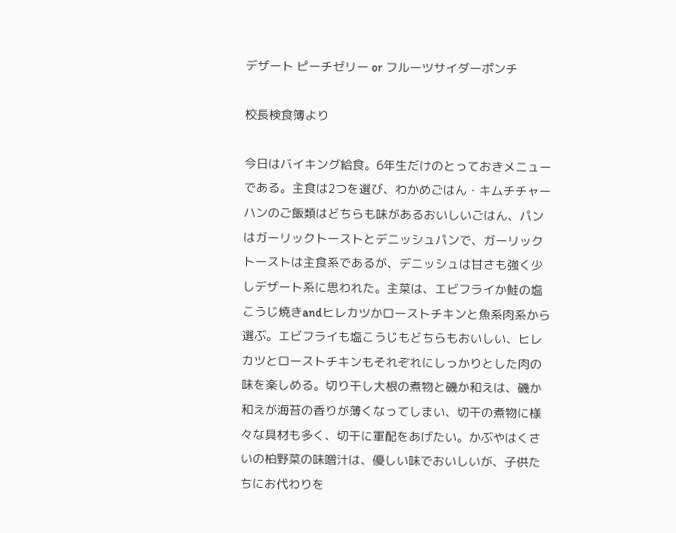デザート ピーチゼリー or フルーツサイダーポンチ

校長検食簿より

今日はバイキング給食。6年生だけのとっておきメニューである。主食は2つを選び、わかめごはん・キムチチャーハンのご飯類はどちらも味があるおいしいごはん、パンはガーリックトーストとデニッシュパンで、ガーリックトーストは主食系であるが、デニッシュは甘さも強く少しデザート系に思われた。主菜は、エビフライか鮭の塩こうじ焼きandヒレカツかローストチキンと魚系肉系から選ぶ。エビフライも塩こうじもどちらもおいしい、ヒレカツとローストチキンもそれぞれにしっかりとした肉の味を楽しめる。切り干し大根の煮物と磯か和えは、磯か和えが海苔の香りが薄くなってしまい、切干の煮物に様々な具材も多く、切干に軍配をあげたい。かぶやはくさいの柏野菜の味噌汁は、優しい味でおいしいが、子供たちにお代わりを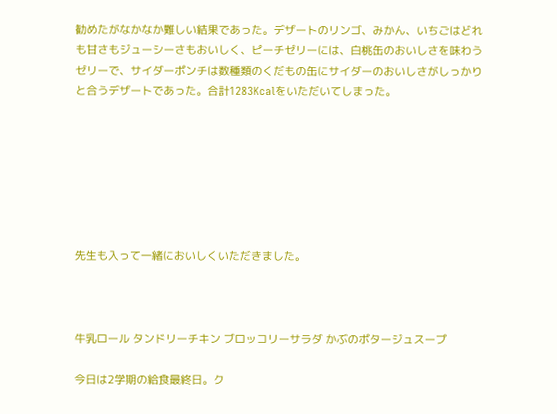勧めたがなかなか難しい結果であった。デザートのリンゴ、みかん、いちごはどれも甘さもジューシーさもおいしく、ピーチゼリーには、白桃缶のおいしさを味わうゼリーで、サイダーポンチは数種類のくだもの缶にサイダーのおいしさがしっかりと合うデザートであった。合計1283Kcalをいただいてしまった。







先生も入って一緒においしくいただきました。



牛乳ロール タンドリーチキン ブロッコリーサラダ かぶのポタージュスープ

今日は2学期の給食最終日。ク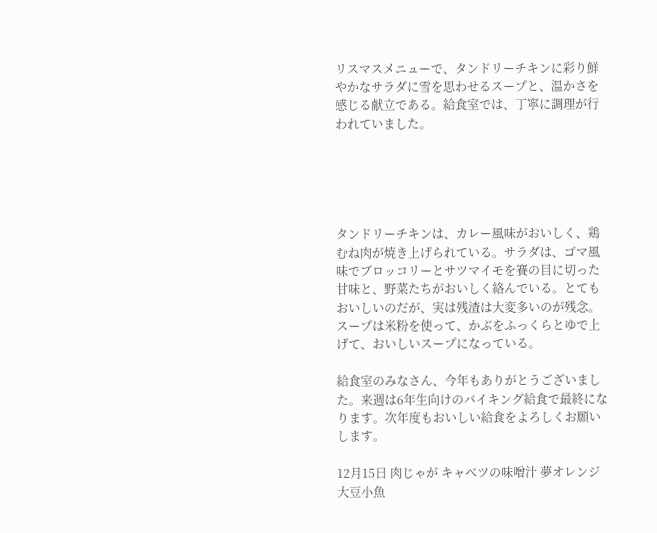リスマスメニューで、タンドリーチキンに彩り鮮やかなサラダに雪を思わせるスープと、温かさを感じる献立である。給食室では、丁寧に調理が行われていました。





タンドリーチキンは、カレー風味がおいしく、鶏むね肉が焼き上げられている。サラダは、ゴマ風味でブロッコリーとサツマイモを賽の目に切った甘味と、野菜たちがおいしく絡んでいる。とてもおいしいのだが、実は残渣は大変多いのが残念。スープは米粉を使って、かぶをふっくらとゆで上げて、おいしいスープになっている。

給食室のみなさん、今年もありがとうございました。来週は6年生向けのバイキング給食で最終になります。次年度もおいしい給食をよろしくお願いします。

12月15日 肉じゃが キャベツの味噌汁 夢オレンジ 大豆小魚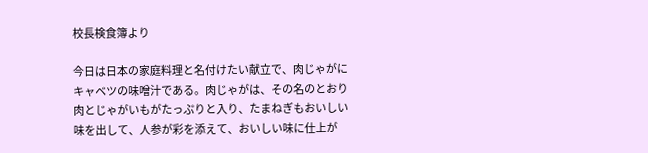校長検食簿より

今日は日本の家庭料理と名付けたい献立で、肉じゃがにキャベツの味噌汁である。肉じゃがは、その名のとおり肉とじゃがいもがたっぷりと入り、たまねぎもおいしい味を出して、人参が彩を添えて、おいしい味に仕上が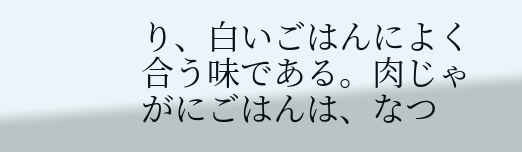り、白いごはんによく合う味である。肉じゃがにごはんは、なつ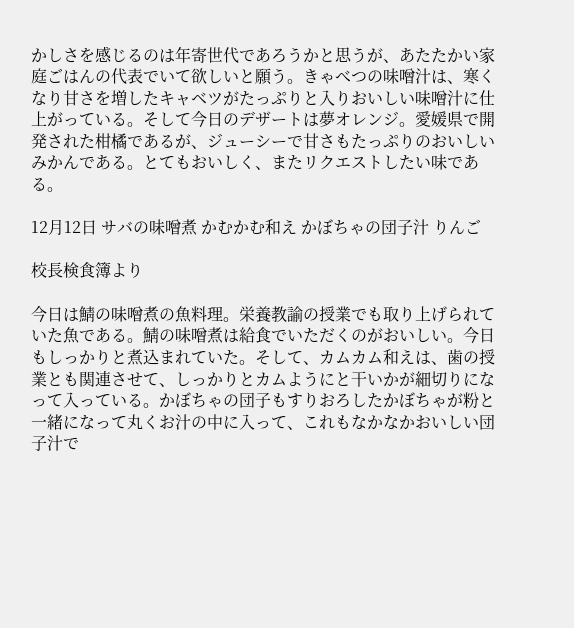かしさを感じるのは年寄世代であろうかと思うが、あたたかい家庭ごはんの代表でいて欲しいと願う。きゃべつの味噌汁は、寒くなり甘さを増したキャベツがたっぷりと入りおいしい味噌汁に仕上がっている。そして今日のデザートは夢オレンジ。愛媛県で開発された柑橘であるが、ジューシーで甘さもたっぷりのおいしいみかんである。とてもおいしく、またリクエストしたい味である。

12月12日 サバの味噌煮 かむかむ和え かぼちゃの団子汁 りんご

校長検食簿より

今日は鯖の味噌煮の魚料理。栄養教諭の授業でも取り上げられていた魚である。鯖の味噌煮は給食でいただくのがおいしい。今日もしっかりと煮込まれていた。そして、カムカム和えは、歯の授業とも関連させて、しっかりとカムようにと干いかが細切りになって入っている。かぼちゃの団子もすりおろしたかぼちゃが粉と一緒になって丸くお汁の中に入って、これもなかなかおいしい団子汁で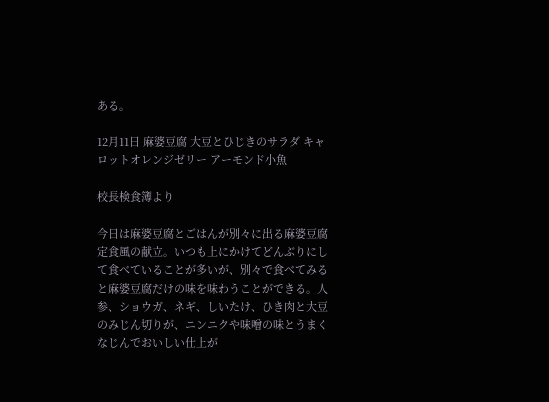ある。

12月11日 麻婆豆腐 大豆とひじきのサラダ キャロットオレンジゼリー アーモンド小魚

校長検食簿より

今日は麻婆豆腐とごはんが別々に出る麻婆豆腐定食風の献立。いつも上にかけてどんぶりにして食べていることが多いが、別々で食べてみると麻婆豆腐だけの味を味わうことができる。人参、ショウガ、ネギ、しいたけ、ひき肉と大豆のみじん切りが、ニンニクや味噌の味とうまくなじんでおいしい仕上が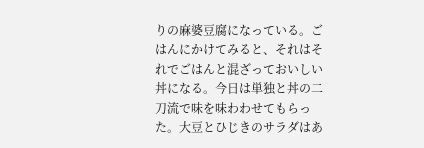りの麻婆豆腐になっている。ごはんにかけてみると、それはそれでごはんと混ざっておいしい丼になる。今日は単独と丼の二刀流で味を味わわせてもらった。大豆とひじきのサラダはあ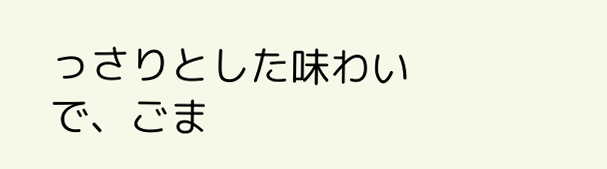っさりとした味わいで、ごま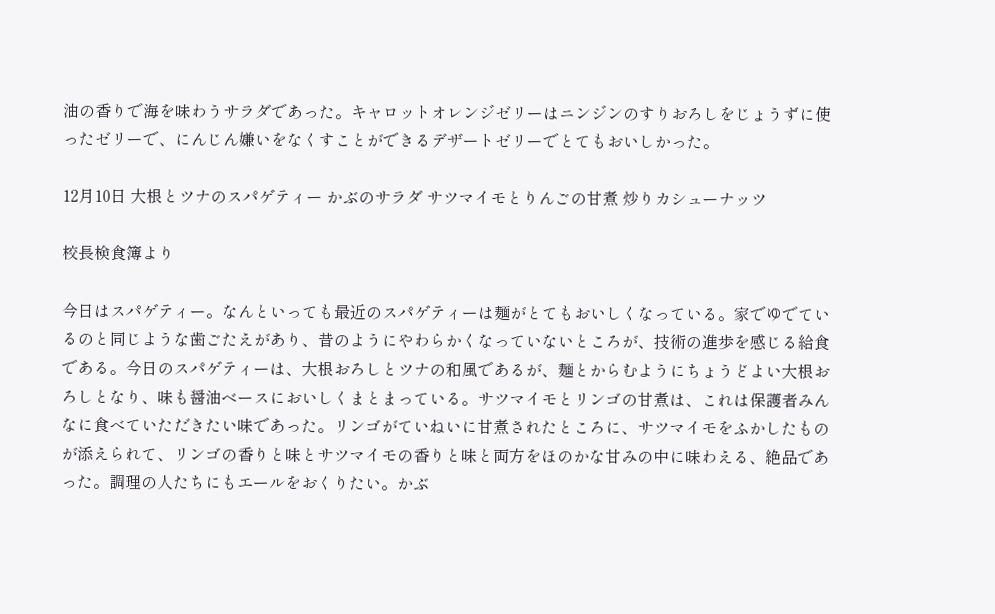油の香りで海を味わうサラダであった。キャロットオレンジゼリーはニンジンのすりおろしをじょうずに使ったゼリーで、にんじん嫌いをなくすことができるデザートゼリーでとてもおいしかった。

12月10日 大根とツナのスパゲティー かぶのサラダ サツマイモとりんごの甘煮 炒りカシューナッツ

校長検食簿より

今日はスパゲティー。なんといっても最近のスパゲティーは麺がとてもおいしくなっている。家でゆでているのと同じような歯ごたえがあり、昔のようにやわらかくなっていないところが、技術の進歩を感じる給食である。今日のスパゲティーは、大根おろしとツナの和風であるが、麺とからむようにちょうどよい大根おろしとなり、味も醤油ベースにおいしくまとまっている。サツマイモとリンゴの甘煮は、これは保護者みんなに食べていただきたい味であった。リンゴがていねいに甘煮されたところに、サツマイモをふかしたものが添えられて、リンゴの香りと味とサツマイモの香りと味と両方をほのかな甘みの中に味わえる、絶品であった。調理の人たちにもエールをおくりたい。かぶ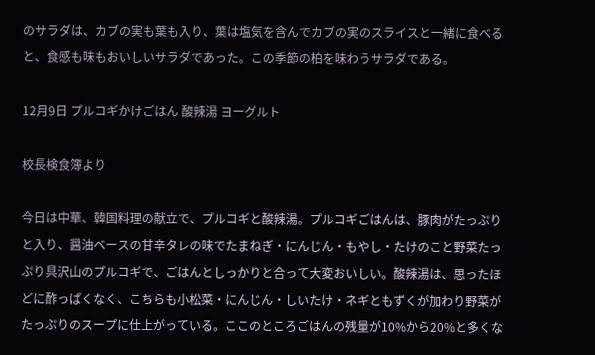のサラダは、カブの実も葉も入り、葉は塩気を含んでカブの実のスライスと一緒に食べると、食感も味もおいしいサラダであった。この季節の柏を味わうサラダである。

12月9日 プルコギかけごはん 酸辣湯 ヨーグルト

校長検食簿より

今日は中華、韓国料理の献立で、プルコギと酸辣湯。プルコギごはんは、豚肉がたっぷりと入り、醤油ベースの甘辛タレの味でたまねぎ・にんじん・もやし・たけのこと野菜たっぷり具沢山のプルコギで、ごはんとしっかりと合って大変おいしい。酸辣湯は、思ったほどに酢っぱくなく、こちらも小松菜・にんじん・しいたけ・ネギともずくが加わり野菜がたっぷりのスープに仕上がっている。ここのところごはんの残量が10%から20%と多くな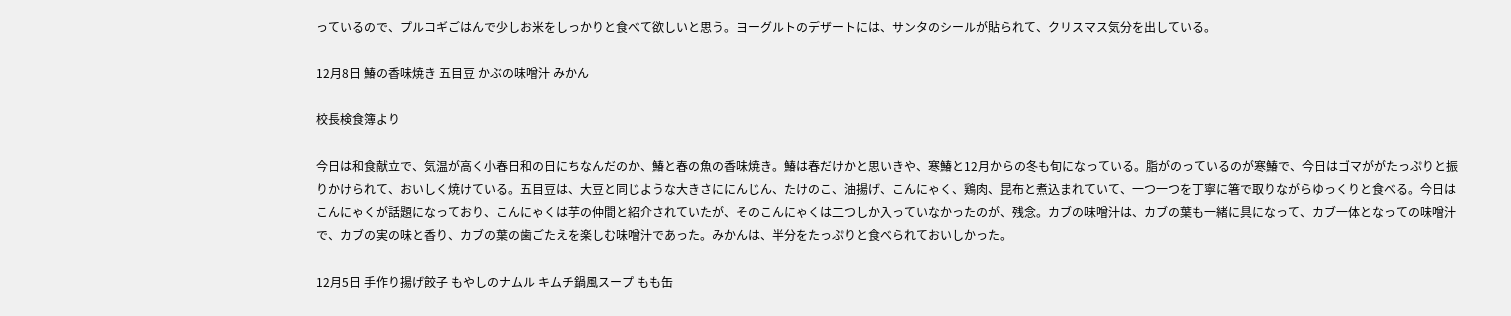っているので、プルコギごはんで少しお米をしっかりと食べて欲しいと思う。ヨーグルトのデザートには、サンタのシールが貼られて、クリスマス気分を出している。

12月8日 鰆の香味焼き 五目豆 かぶの味噌汁 みかん

校長検食簿より

今日は和食献立で、気温が高く小春日和の日にちなんだのか、鰆と春の魚の香味焼き。鰆は春だけかと思いきや、寒鰆と12月からの冬も旬になっている。脂がのっているのが寒鰆で、今日はゴマががたっぷりと振りかけられて、おいしく焼けている。五目豆は、大豆と同じような大きさににんじん、たけのこ、油揚げ、こんにゃく、鶏肉、昆布と煮込まれていて、一つ一つを丁寧に箸で取りながらゆっくりと食べる。今日はこんにゃくが話題になっており、こんにゃくは芋の仲間と紹介されていたが、そのこんにゃくは二つしか入っていなかったのが、残念。カブの味噌汁は、カブの葉も一緒に具になって、カブ一体となっての味噌汁で、カブの実の味と香り、カブの葉の歯ごたえを楽しむ味噌汁であった。みかんは、半分をたっぷりと食べられておいしかった。

12月5日 手作り揚げ餃子 もやしのナムル キムチ鍋風スープ もも缶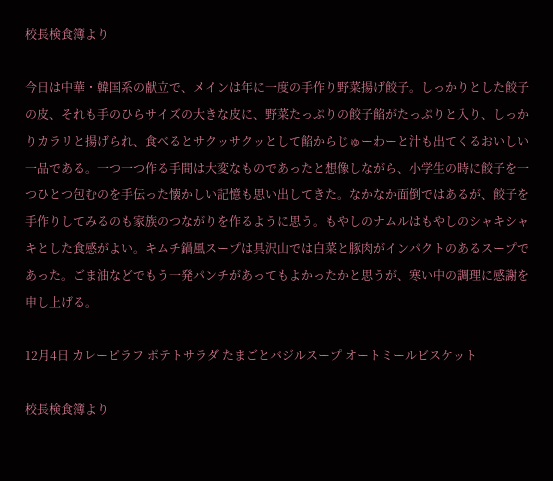校長検食簿より

今日は中華・韓国系の献立で、メインは年に一度の手作り野菜揚げ餃子。しっかりとした餃子の皮、それも手のひらサイズの大きな皮に、野菜たっぷりの餃子餡がたっぷりと入り、しっかりカラリと揚げられ、食べるとサクッサクッとして餡からじゅーわーと汁も出てくるおいしい一品である。一つ一つ作る手間は大変なものであったと想像しながら、小学生の時に餃子を一つひとつ包むのを手伝った懐かしい記憶も思い出してきた。なかなか面倒ではあるが、餃子を手作りしてみるのも家族のつながりを作るように思う。もやしのナムルはもやしのシャキシャキとした食感がよい。キムチ鍋風スープは具沢山では白菜と豚肉がインパクトのあるスープであった。ごま油などでもう一発パンチがあってもよかったかと思うが、寒い中の調理に感謝を申し上げる。

12月4日 カレーピラフ ポテトサラダ たまごとバジルスープ オートミールビスケット

校長検食簿より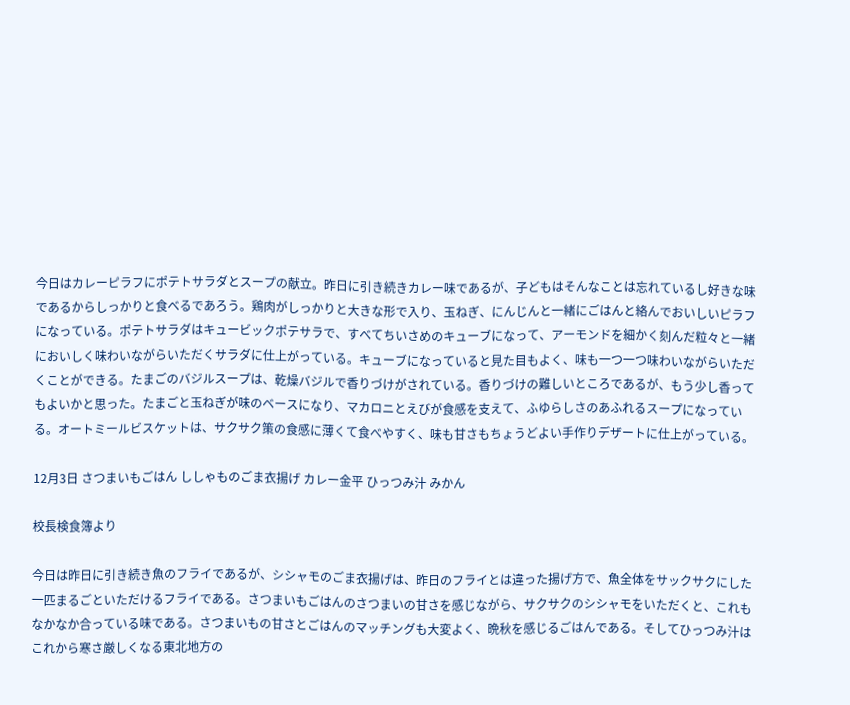今日はカレーピラフにポテトサラダとスープの献立。昨日に引き続きカレー味であるが、子どもはそんなことは忘れているし好きな味であるからしっかりと食べるであろう。鶏肉がしっかりと大きな形で入り、玉ねぎ、にんじんと一緒にごはんと絡んでおいしいピラフになっている。ポテトサラダはキュービックポテサラで、すべてちいさめのキューブになって、アーモンドを細かく刻んだ粒々と一緒においしく味わいながらいただくサラダに仕上がっている。キューブになっていると見た目もよく、味も一つ一つ味わいながらいただくことができる。たまごのバジルスープは、乾燥バジルで香りづけがされている。香りづけの難しいところであるが、もう少し香ってもよいかと思った。たまごと玉ねぎが味のベースになり、マカロニとえびが食感を支えて、ふゆらしさのあふれるスープになっている。オートミールビスケットは、サクサク策の食感に薄くて食べやすく、味も甘さもちょうどよい手作りデザートに仕上がっている。

12月3日 さつまいもごはん ししゃものごま衣揚げ カレー金平 ひっつみ汁 みかん

校長検食簿より

今日は昨日に引き続き魚のフライであるが、シシャモのごま衣揚げは、昨日のフライとは違った揚げ方で、魚全体をサックサクにした一匹まるごといただけるフライである。さつまいもごはんのさつまいの甘さを感じながら、サクサクのシシャモをいただくと、これもなかなか合っている味である。さつまいもの甘さとごはんのマッチングも大変よく、晩秋を感じるごはんである。そしてひっつみ汁はこれから寒さ厳しくなる東北地方の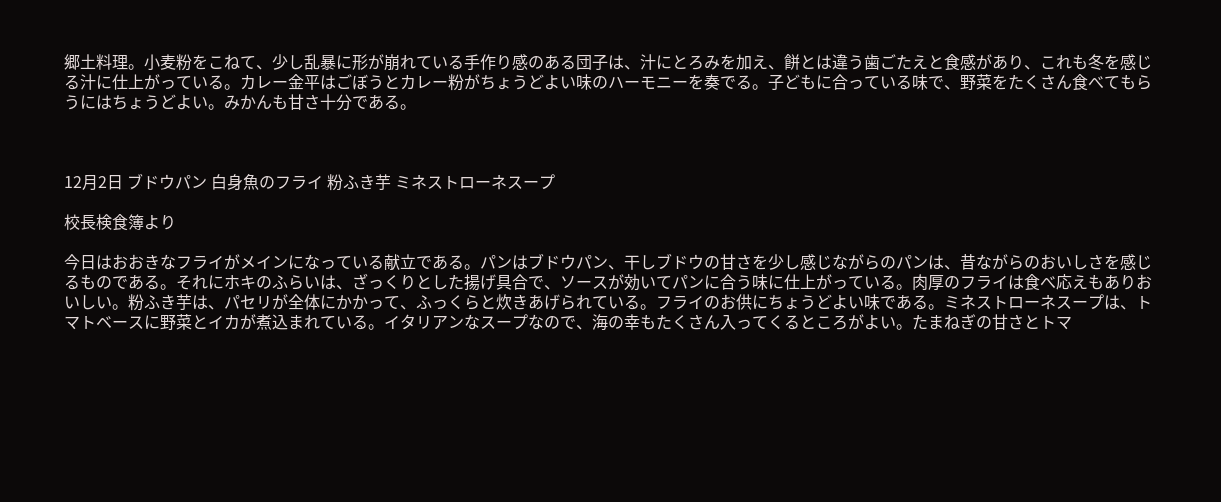郷土料理。小麦粉をこねて、少し乱暴に形が崩れている手作り感のある団子は、汁にとろみを加え、餅とは違う歯ごたえと食感があり、これも冬を感じる汁に仕上がっている。カレー金平はごぼうとカレー粉がちょうどよい味のハーモニーを奏でる。子どもに合っている味で、野菜をたくさん食べてもらうにはちょうどよい。みかんも甘さ十分である。



12月2日 ブドウパン 白身魚のフライ 粉ふき芋 ミネストローネスープ

校長検食簿より

今日はおおきなフライがメインになっている献立である。パンはブドウパン、干しブドウの甘さを少し感じながらのパンは、昔ながらのおいしさを感じるものである。それにホキのふらいは、ざっくりとした揚げ具合で、ソースが効いてパンに合う味に仕上がっている。肉厚のフライは食べ応えもありおいしい。粉ふき芋は、パセリが全体にかかって、ふっくらと炊きあげられている。フライのお供にちょうどよい味である。ミネストローネスープは、トマトベースに野菜とイカが煮込まれている。イタリアンなスープなので、海の幸もたくさん入ってくるところがよい。たまねぎの甘さとトマ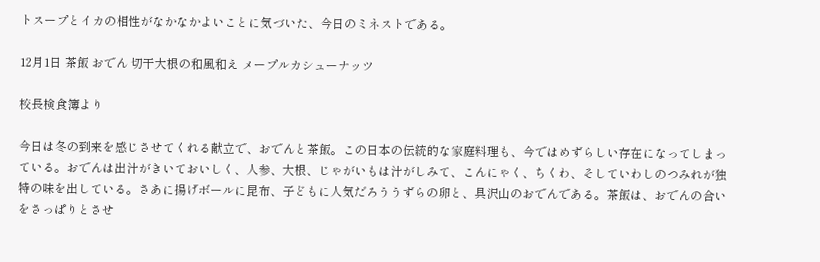トスープとイカの相性がなかなかよいことに気づいた、今日のミネストである。

12月1日 茶飯 おでん 切干大根の和風和え メープルカシューナッツ

校長検食簿より

今日は冬の到来を感じさせてくれる献立で、おでんと茶飯。この日本の伝統的な家庭料理も、今ではめずらしい存在になってしまっている。おでんは出汁がきいておいしく、人参、大根、じゃがいもは汁がしみて、こんにゃく、ちくわ、そしていわしのつみれが独特の味を出している。さあに揚げボールに昆布、子どもに人気だろううずらの卵と、具沢山のおでんである。茶飯は、おでんの合いをさっぱりとさせ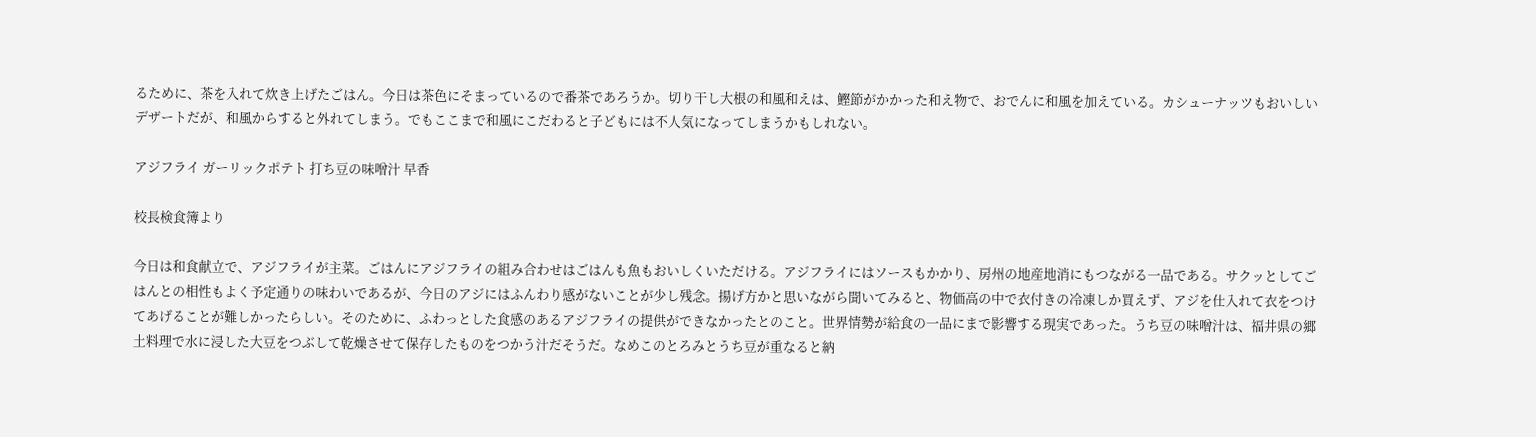るために、茶を入れて炊き上げたごはん。今日は茶色にそまっているので番茶であろうか。切り干し大根の和風和えは、鰹節がかかった和え物で、おでんに和風を加えている。カシューナッツもおいしいデザートだが、和風からすると外れてしまう。でもここまで和風にこだわると子どもには不人気になってしまうかもしれない。

アジフライ ガーリックポテト 打ち豆の味噌汁 早香

校長検食簿より

今日は和食献立で、アジフライが主菜。ごはんにアジフライの組み合わせはごはんも魚もおいしくいただける。アジフライにはソースもかかり、房州の地産地消にもつながる一品である。サクッとしてごはんとの相性もよく予定通りの味わいであるが、今日のアジにはふんわり感がないことが少し残念。揚げ方かと思いながら聞いてみると、物価高の中で衣付きの冷凍しか買えず、アジを仕入れて衣をつけてあげることが難しかったらしい。そのために、ふわっとした食感のあるアジフライの提供ができなかったとのこと。世界情勢が給食の一品にまで影響する現実であった。うち豆の味噌汁は、福井県の郷土料理で水に浸した大豆をつぶして乾燥させて保存したものをつかう汁だそうだ。なめこのとろみとうち豆が重なると納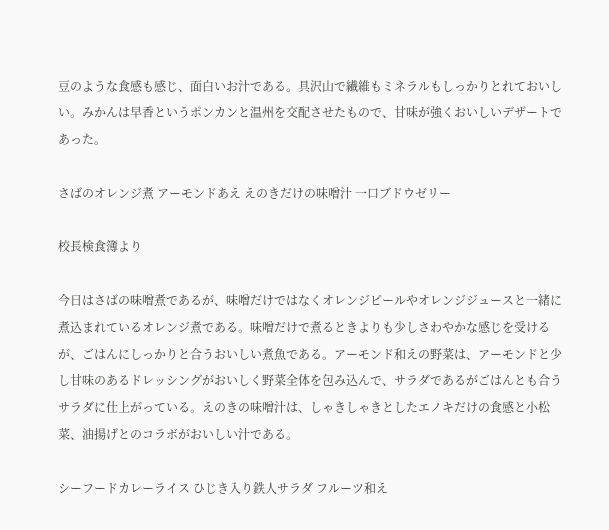豆のような食感も感じ、面白いお汁である。具沢山で繊維もミネラルもしっかりとれておいしい。みかんは早香というポンカンと温州を交配させたもので、甘味が強くおいしいデザートであった。

さばのオレンジ煮 アーモンドあえ えのきだけの味噌汁 一口ブドウゼリー

校長検食簿より

今日はさばの味噌煮であるが、味噌だけではなくオレンジピールやオレンジジュースと一緒に煮込まれているオレンジ煮である。味噌だけで煮るときよりも少しさわやかな感じを受けるが、ごはんにしっかりと合うおいしい煮魚である。アーモンド和えの野菜は、アーモンドと少し甘味のあるドレッシングがおいしく野菜全体を包み込んで、サラダであるがごはんとも合うサラダに仕上がっている。えのきの味噌汁は、しゃきしゃきとしたエノキだけの食感と小松菜、油揚げとのコラボがおいしい汁である。

シーフードカレーライス ひじき入り鉄人サラダ フルーツ和え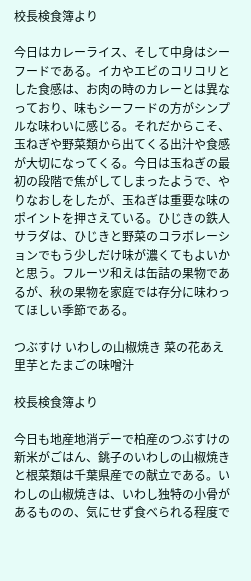校長検食簿より

今日はカレーライス、そして中身はシーフードである。イカやエビのコリコリとした食感は、お肉の時のカレーとは異なっており、味もシーフードの方がシンプルな味わいに感じる。それだからこそ、玉ねぎや野菜類から出てくる出汁や食感が大切になってくる。今日は玉ねぎの最初の段階で焦がしてしまったようで、やりなおしをしたが、玉ねぎは重要な味のポイントを押さえている。ひじきの鉄人サラダは、ひじきと野菜のコラボレーションでもう少しだけ味が濃くてもよいかと思う。フルーツ和えは缶詰の果物であるが、秋の果物を家庭では存分に味わってほしい季節である。

つぶすけ いわしの山椒焼き 菜の花あえ 里芋とたまごの味噌汁

校長検食簿より

今日も地産地消デーで柏産のつぶすけの新米がごはん、銚子のいわしの山椒焼きと根菜類は千葉県産での献立である。いわしの山椒焼きは、いわし独特の小骨があるものの、気にせず食べられる程度で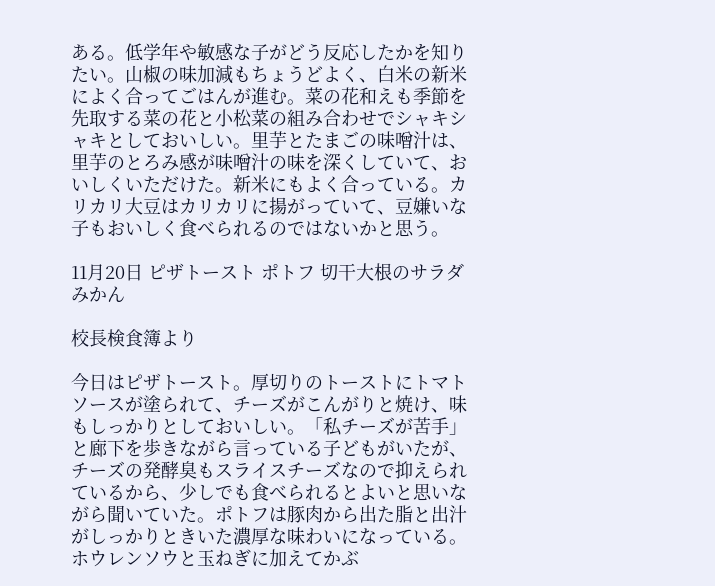ある。低学年や敏感な子がどう反応したかを知りたい。山椒の味加減もちょうどよく、白米の新米によく合ってごはんが進む。菜の花和えも季節を先取する菜の花と小松菜の組み合わせでシャキシャキとしておいしい。里芋とたまごの味噌汁は、里芋のとろみ感が味噌汁の味を深くしていて、おいしくいただけた。新米にもよく合っている。カリカリ大豆はカリカリに揚がっていて、豆嫌いな子もおいしく食べられるのではないかと思う。

11月20日 ピザトースト ポトフ 切干大根のサラダ みかん

校長検食簿より

今日はピザトースト。厚切りのトーストにトマトソースが塗られて、チーズがこんがりと焼け、味もしっかりとしておいしい。「私チーズが苦手」と廊下を歩きながら言っている子どもがいたが、チーズの発酵臭もスライスチーズなので抑えられているから、少しでも食べられるとよいと思いながら聞いていた。ポトフは豚肉から出た脂と出汁がしっかりときいた濃厚な味わいになっている。ホウレンソウと玉ねぎに加えてかぶ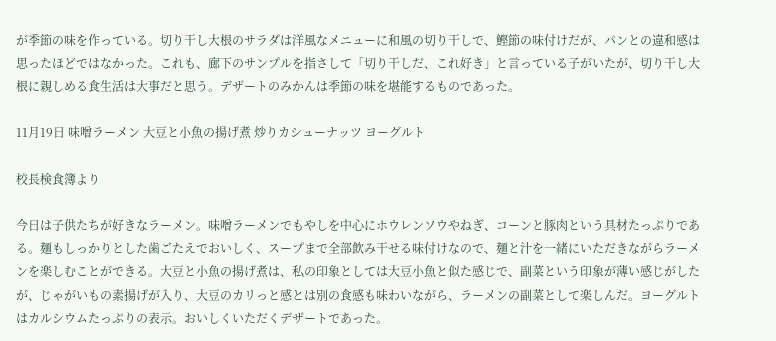が季節の味を作っている。切り干し大根のサラダは洋風なメニューに和風の切り干しで、鰹節の味付けだが、パンとの違和感は思ったほどではなかった。これも、廊下のサンプルを指さして「切り干しだ、これ好き」と言っている子がいたが、切り干し大根に親しめる食生活は大事だと思う。デザートのみかんは季節の味を堪能するものであった。

11月19日 味噌ラーメン 大豆と小魚の揚げ煮 炒りカシューナッツ ヨーグルト

校長検食簿より

今日は子供たちが好きなラーメン。味噌ラーメンでもやしを中心にホウレンソウやねぎ、コーンと豚肉という具材たっぷりである。麺もしっかりとした歯ごたえでおいしく、スープまで全部飲み干せる味付けなので、麺と汁を一緒にいただきながらラーメンを楽しむことができる。大豆と小魚の揚げ煮は、私の印象としては大豆小魚と似た感じで、副菜という印象が薄い感じがしたが、じゃがいもの素揚げが入り、大豆のカリっと感とは別の食感も味わいながら、ラーメンの副菜として楽しんだ。ヨーグルトはカルシウムたっぷりの表示。おいしくいただくデザートであった。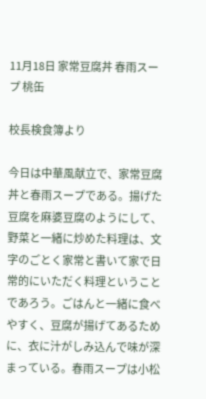11月18日 家常豆腐丼 春雨スープ 桃缶

校長検食簿より

今日は中華風献立で、家常豆腐丼と春雨スープである。揚げた豆腐を麻婆豆腐のようにして、野菜と一緒に炒めた料理は、文字のごとく家常と書いて家で日常的にいただく料理ということであろう。ごはんと一緒に食べやすく、豆腐が揚げてあるために、衣に汁がしみ込んで味が深まっている。春雨スープは小松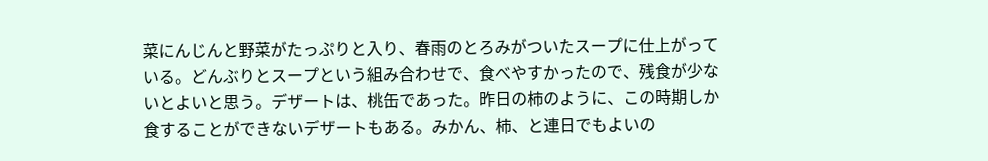菜にんじんと野菜がたっぷりと入り、春雨のとろみがついたスープに仕上がっている。どんぶりとスープという組み合わせで、食べやすかったので、残食が少ないとよいと思う。デザートは、桃缶であった。昨日の柿のように、この時期しか食することができないデザートもある。みかん、柿、と連日でもよいの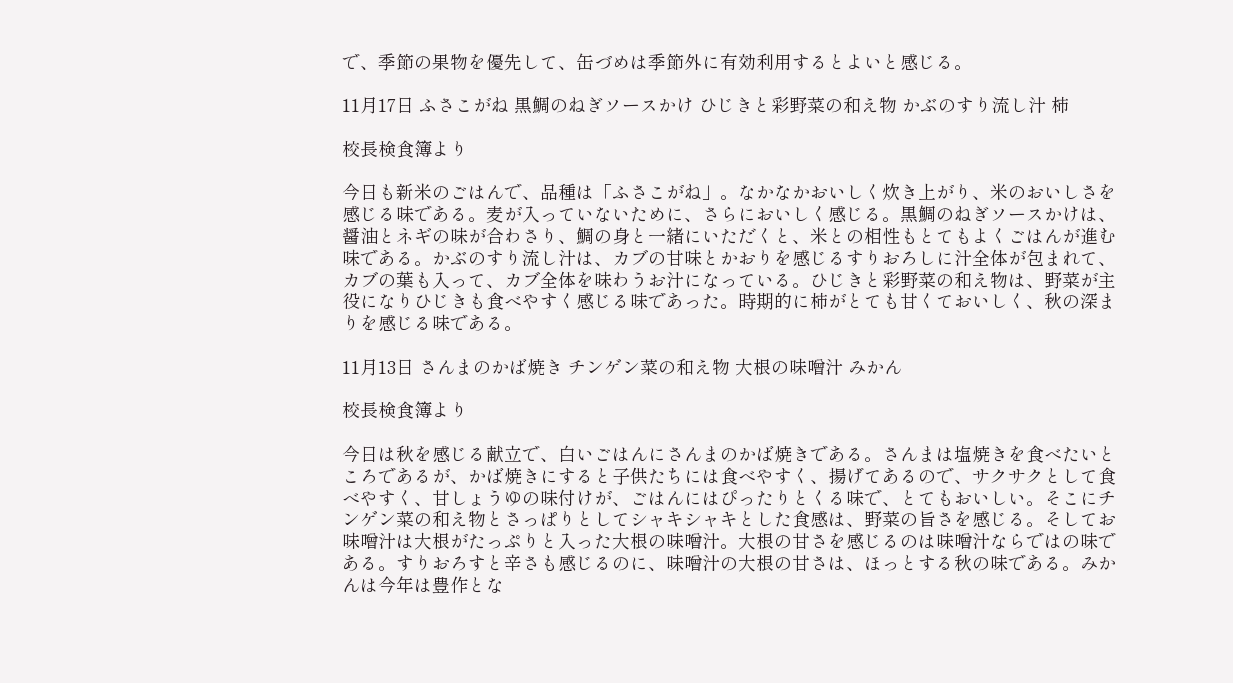で、季節の果物を優先して、缶づめは季節外に有効利用するとよいと感じる。

11月17日 ふさこがね 黒鯛のねぎソースかけ ひじきと彩野菜の和え物 かぶのすり流し汁 柿

校長検食簿より

今日も新米のごはんで、品種は「ふさこがね」。なかなかおいしく炊き上がり、米のおいしさを感じる味である。麦が入っていないために、さらにおいしく感じる。黒鯛のねぎソースかけは、醤油とネギの味が合わさり、鯛の身と一緒にいただくと、米との相性もとてもよくごはんが進む味である。かぶのすり流し汁は、カブの甘味とかおりを感じるすりおろしに汁全体が包まれて、カブの葉も入って、カブ全体を味わうお汁になっている。ひじきと彩野菜の和え物は、野菜が主役になりひじきも食べやすく感じる味であった。時期的に柿がとても甘くておいしく、秋の深まりを感じる味である。

11月13日 さんまのかば焼き チンゲン菜の和え物 大根の味噌汁 みかん

校長検食簿より

今日は秋を感じる献立で、白いごはんにさんまのかば焼きである。さんまは塩焼きを食べたいところであるが、かば焼きにすると子供たちには食べやすく、揚げてあるので、サクサクとして食べやすく、甘しょうゆの味付けが、ごはんにはぴったりとくる味で、とてもおいしい。そこにチンゲン菜の和え物とさっぱりとしてシャキシャキとした食感は、野菜の旨さを感じる。そしてお味噌汁は大根がたっぷりと入った大根の味噌汁。大根の甘さを感じるのは味噌汁ならではの味である。すりおろすと辛さも感じるのに、味噌汁の大根の甘さは、ほっとする秋の味である。みかんは今年は豊作とな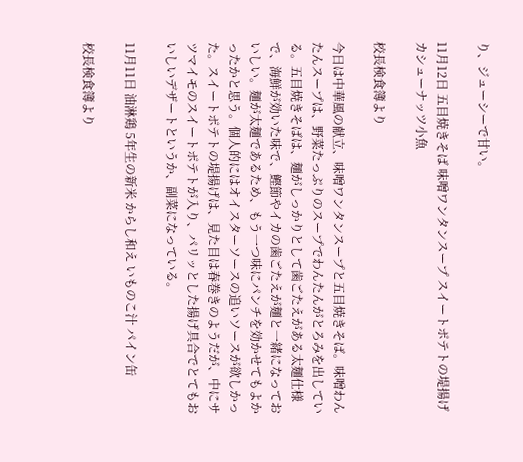り、ジューシーで甘い。

11月12日 五目焼きそば 味噌ワンタンスープ スイートポテトの堤揚げ カシューナッツ小魚

校長検食簿より

今日は中華風の献立、味噌ワンタンスープと五目焼きそば。味噌わんたんスープは、野菜たっぷりのスープでわんたんがとろみを出している。五目焼きそばは、麺がしっかりとして歯ごたえがある太麺仕様で、海鮮が効いた味で、鰹節やイカの歯ごたえが麺と一緒になっておいしい。麺が太麺であるため、もう一つ味にパンチを効かせてもよかったかと思う。個人的にはオイスターソースの追いソースが欲しかった。スイートポテトの堤揚げは、見た目は春巻きのようだが、中にサツマイモのスイートポテトが入り、パリッとした揚げ具合でとてもおいしいデザートというか、副菜になっている。

11月11日 油淋鶏 5年生の新米 からし和え いものこ汁 パイン缶

校長検食簿より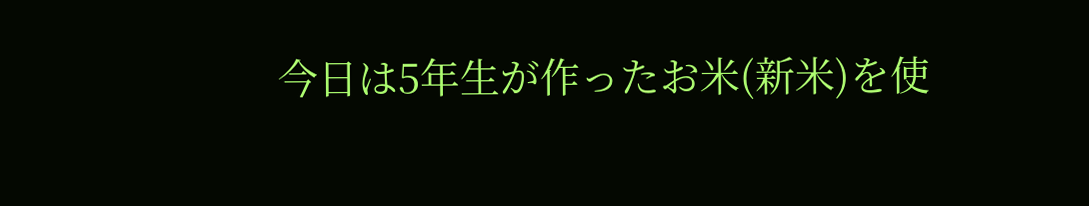今日は5年生が作ったお米(新米)を使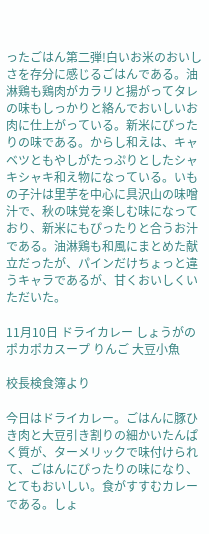ったごはん第二弾!白いお米のおいしさを存分に感じるごはんである。油淋鶏も鶏肉がカラリと揚がってタレの味もしっかりと絡んでおいしいお肉に仕上がっている。新米にぴったりの味である。からし和えは、キャベツともやしがたっぷりとしたシャキシャキ和え物になっている。いもの子汁は里芋を中心に具沢山の味噌汁で、秋の味覚を楽しむ味になっており、新米にもぴったりと合うお汁である。油淋鶏も和風にまとめた献立だったが、パインだけちょっと違うキャラであるが、甘くおいしくいただいた。

11月10日 ドライカレー しょうがのポカポカスープ りんご 大豆小魚

校長検食簿より

今日はドライカレー。ごはんに豚ひき肉と大豆引き割りの細かいたんぱく質が、ターメリックで味付けられて、ごはんにぴったりの味になり、とてもおいしい。食がすすむカレーである。しょ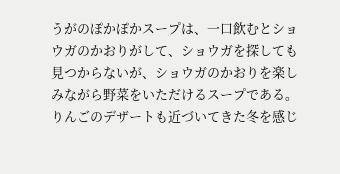うがのぽかぽかスープは、一口飲むとショウガのかおりがして、ショウガを探しても見つからないが、ショウガのかおりを楽しみながら野菜をいただけるスープである。りんごのデザートも近づいてきた冬を感じ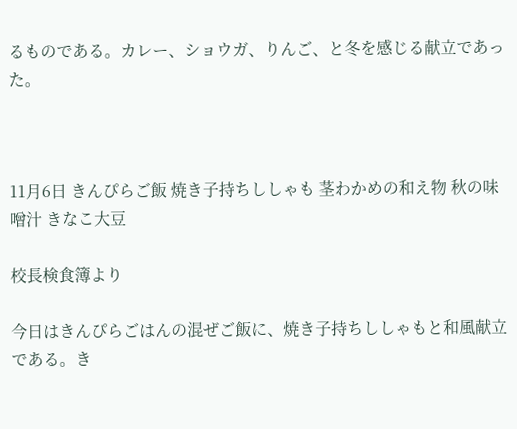るものである。カレー、ショウガ、りんご、と冬を感じる献立であった。



11月6日 きんぴらご飯 焼き子持ちししゃも 茎わかめの和え物 秋の味噌汁 きなこ大豆

校長検食簿より

今日はきんぴらごはんの混ぜご飯に、焼き子持ちししゃもと和風献立である。き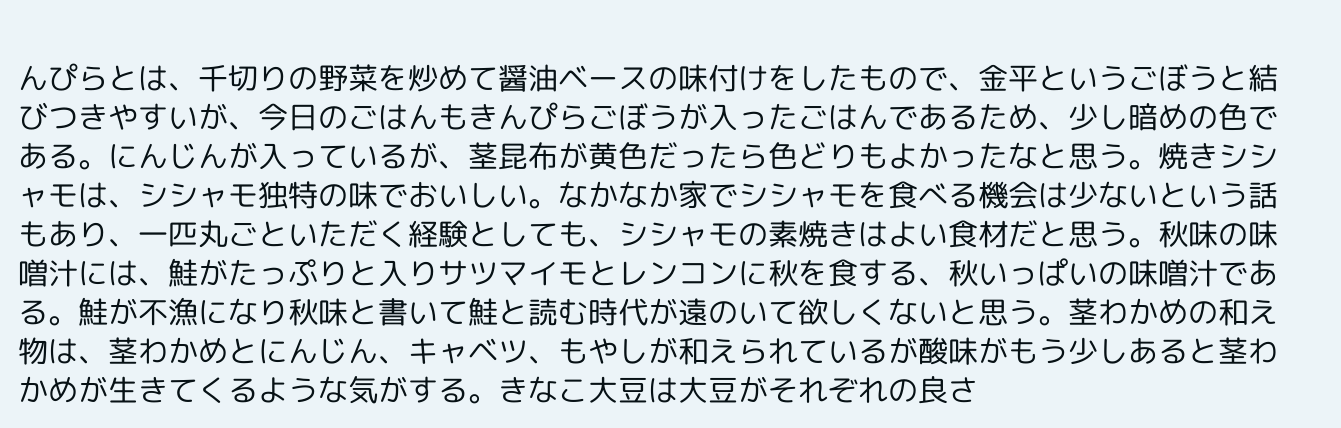んぴらとは、千切りの野菜を炒めて醤油ベースの味付けをしたもので、金平というごぼうと結びつきやすいが、今日のごはんもきんぴらごぼうが入ったごはんであるため、少し暗めの色である。にんじんが入っているが、茎昆布が黄色だったら色どりもよかったなと思う。焼きシシャモは、シシャモ独特の味でおいしい。なかなか家でシシャモを食べる機会は少ないという話もあり、一匹丸ごといただく経験としても、シシャモの素焼きはよい食材だと思う。秋味の味噌汁には、鮭がたっぷりと入りサツマイモとレンコンに秋を食する、秋いっぱいの味噌汁である。鮭が不漁になり秋味と書いて鮭と読む時代が遠のいて欲しくないと思う。茎わかめの和え物は、茎わかめとにんじん、キャベツ、もやしが和えられているが酸味がもう少しあると茎わかめが生きてくるような気がする。きなこ大豆は大豆がそれぞれの良さ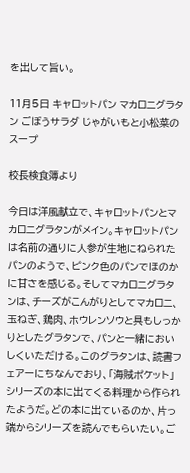を出して旨い。

11月5日 キャロットパン マカロニグラタン ごぼうサラダ じゃがいもと小松菜のスープ

校長検食簿より

今日は洋風献立で、キャロットパンとマカロニグラタンがメイン。キャロットパンは名前の通りに人参が生地にねられたパンのようで、ピンク色のパンでほのかに甘さを感じる。そしてマカロニグラタンは、チーズがこんがりとしてマカロニ、玉ねぎ、鶏肉、ホウレンソウと具もしっかりとしたグラタンで、パンと一緒においしくいただける。このグラタンは、読書フェアーにちなんでおり、「海賊ポケット」シリーズの本に出てくる料理から作られたようだ。どの本に出ているのか、片っ端からシリーズを読んでもらいたい。ご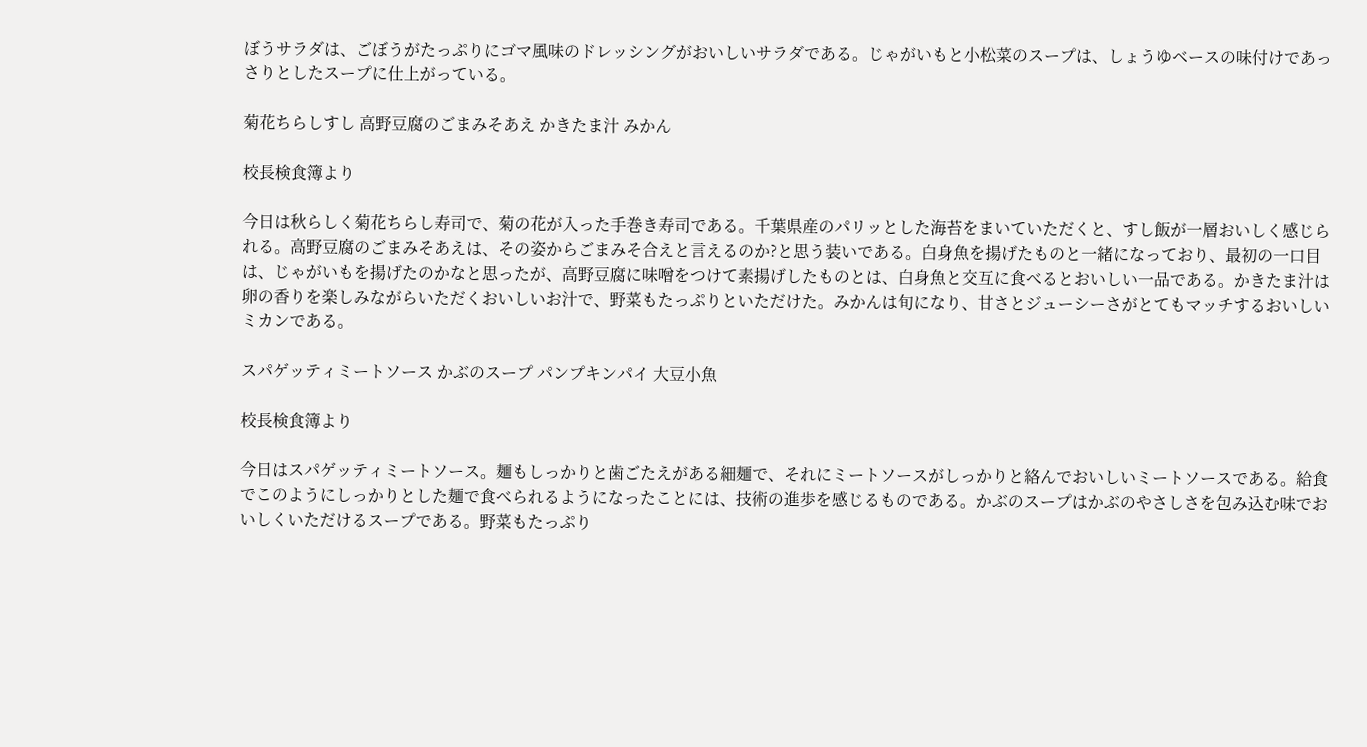ぼうサラダは、ごぼうがたっぷりにゴマ風味のドレッシングがおいしいサラダである。じゃがいもと小松菜のスープは、しょうゆベースの味付けであっさりとしたスープに仕上がっている。

菊花ちらしすし 高野豆腐のごまみそあえ かきたま汁 みかん

校長検食簿より

今日は秋らしく菊花ちらし寿司で、菊の花が入った手巻き寿司である。千葉県産のパリッとした海苔をまいていただくと、すし飯が一層おいしく感じられる。高野豆腐のごまみそあえは、その姿からごまみそ合えと言えるのか?と思う装いである。白身魚を揚げたものと一緒になっており、最初の一口目は、じゃがいもを揚げたのかなと思ったが、高野豆腐に味噌をつけて素揚げしたものとは、白身魚と交互に食べるとおいしい一品である。かきたま汁は卵の香りを楽しみながらいただくおいしいお汁で、野菜もたっぷりといただけた。みかんは旬になり、甘さとジューシーさがとてもマッチするおいしいミカンである。

スパゲッティミートソース かぶのスープ パンプキンパイ 大豆小魚

校長検食簿より

今日はスパゲッティミートソース。麺もしっかりと歯ごたえがある細麺で、それにミートソースがしっかりと絡んでおいしいミートソースである。給食でこのようにしっかりとした麺で食べられるようになったことには、技術の進歩を感じるものである。かぶのスープはかぶのやさしさを包み込む味でおいしくいただけるスープである。野菜もたっぷり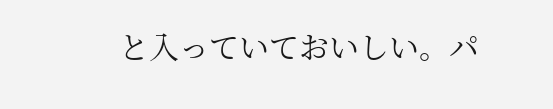と入っていておいしい。パ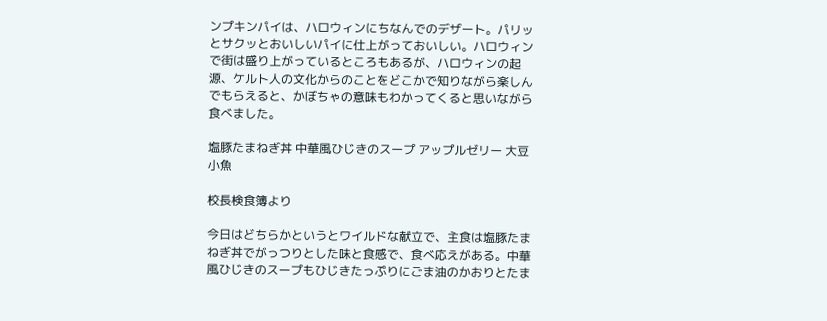ンプキンパイは、ハロウィンにちなんでのデザート。パリッとサクッとおいしいパイに仕上がっておいしい。ハロウィンで街は盛り上がっているところもあるが、ハロウィンの起源、ケルト人の文化からのことをどこかで知りながら楽しんでもらえると、かぼちゃの意味もわかってくると思いながら食べました。

塩豚たまねぎ丼 中華風ひじきのスープ アップルゼリー 大豆小魚

校長検食簿より

今日はどちらかというとワイルドな献立で、主食は塩豚たまねぎ丼でがっつりとした味と食感で、食べ応えがある。中華風ひじきのスープもひじきたっぷりにごま油のかおりとたま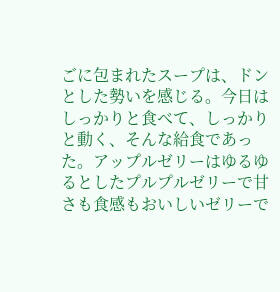ごに包まれたスープは、ドンとした勢いを感じる。今日はしっかりと食べて、しっかりと動く、そんな給食であった。アップルゼリーはゆるゆるとしたプルプルゼリーで甘さも食感もおいしいゼリーで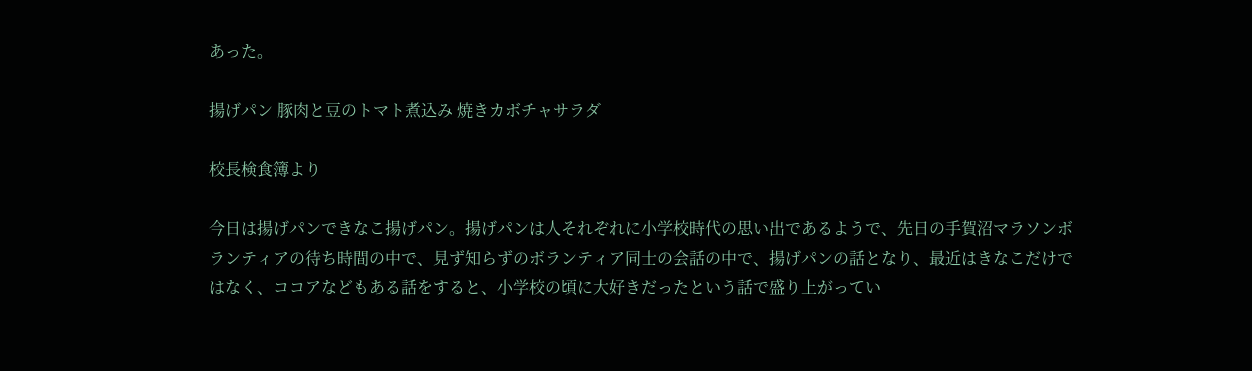あった。

揚げパン 豚肉と豆のトマト煮込み 焼きカボチャサラダ

校長検食簿より

今日は揚げパンできなこ揚げパン。揚げパンは人それぞれに小学校時代の思い出であるようで、先日の手賀沼マラソンボランティアの待ち時間の中で、見ず知らずのボランティア同士の会話の中で、揚げパンの話となり、最近はきなこだけではなく、ココアなどもある話をすると、小学校の頃に大好きだったという話で盛り上がってい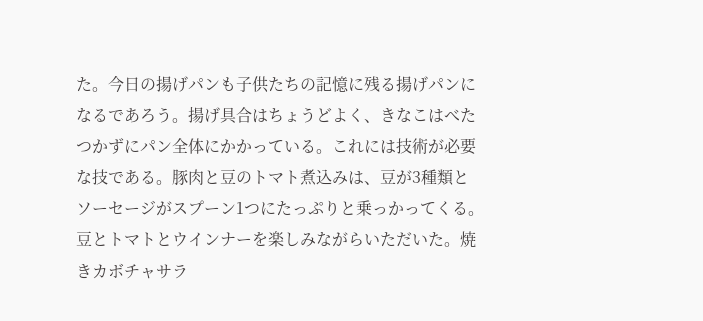た。今日の揚げパンも子供たちの記憶に残る揚げパンになるであろう。揚げ具合はちょうどよく、きなこはべたつかずにパン全体にかかっている。これには技術が必要な技である。豚肉と豆のトマト煮込みは、豆が3種類とソーセージがスプーン1つにたっぷりと乗っかってくる。豆とトマトとウインナーを楽しみながらいただいた。焼きカボチャサラ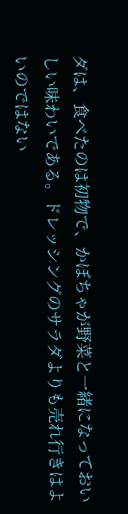ダは、食べたのは初物で、かぼちゃが野菜と一緒になっておいしい味わいである。ドレッシングのサラダよりも売れ行きはよいのではない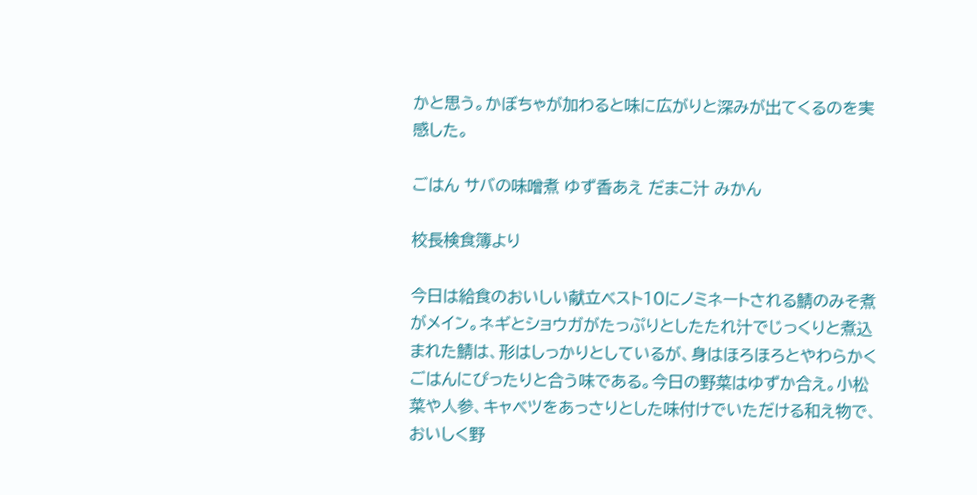かと思う。かぼちゃが加わると味に広がりと深みが出てくるのを実感した。

ごはん サバの味噌煮 ゆず香あえ だまこ汁 みかん

校長検食簿より

今日は給食のおいしい献立ベスト10にノミネートされる鯖のみそ煮がメイン。ネギとショウガがたっぷりとしたたれ汁でじっくりと煮込まれた鯖は、形はしっかりとしているが、身はほろほろとやわらかくごはんにぴったりと合う味である。今日の野菜はゆずか合え。小松菜や人参、キャベツをあっさりとした味付けでいただける和え物で、おいしく野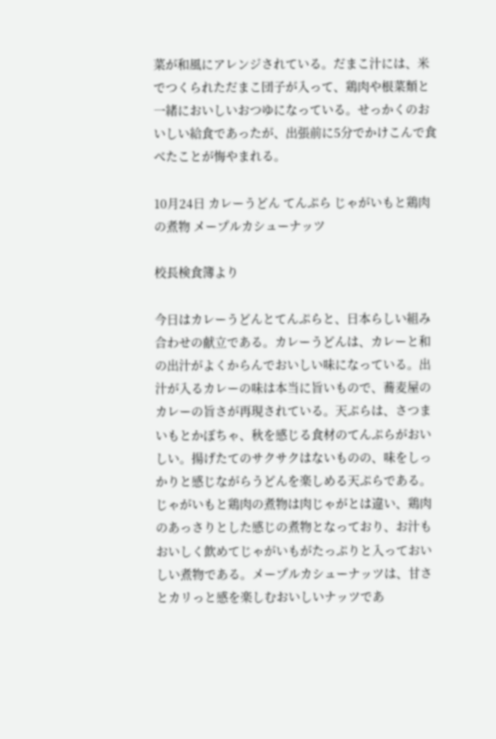菜が和風にアレンジされている。だまこ汁には、米でつくられただまこ団子が入って、鶏肉や根菜類と一緒においしいおつゆになっている。せっかくのおいしい給食であったが、出張前に5分でかけこんで食べたことが悔やまれる。

10月24日 カレーうどん てんぷら じゃがいもと鶏肉の煮物 メープルカシューナッツ

校長検食簿より

今日はカレーうどんとてんぷらと、日本らしい組み合わせの献立である。カレーうどんは、カレーと和の出汁がよくからんでおいしい味になっている。出汁が入るカレーの味は本当に旨いもので、蕎麦屋のカレーの旨さが再現されている。天ぷらは、さつまいもとかぼちゃ、秋を感じる食材のてんぷらがおいしい。揚げたてのサクサクはないものの、味をしっかりと感じながらうどんを楽しめる天ぷらである。じゃがいもと鶏肉の煮物は肉じゃがとは違い、鶏肉のあっさりとした感じの煮物となっており、お汁もおいしく飲めてじゃがいもがたっぷりと入っておいしい煮物である。メープルカシューナッツは、甘さとカリっと感を楽しむおいしいナッツであ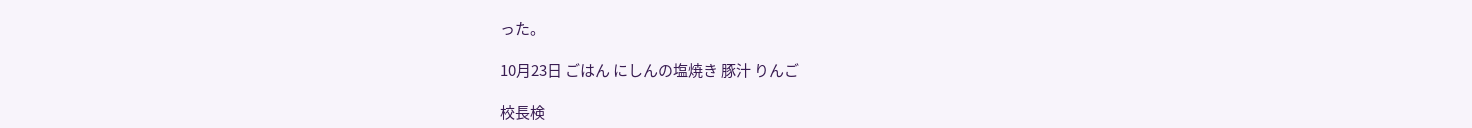った。

10月23日 ごはん にしんの塩焼き 豚汁 りんご

校長検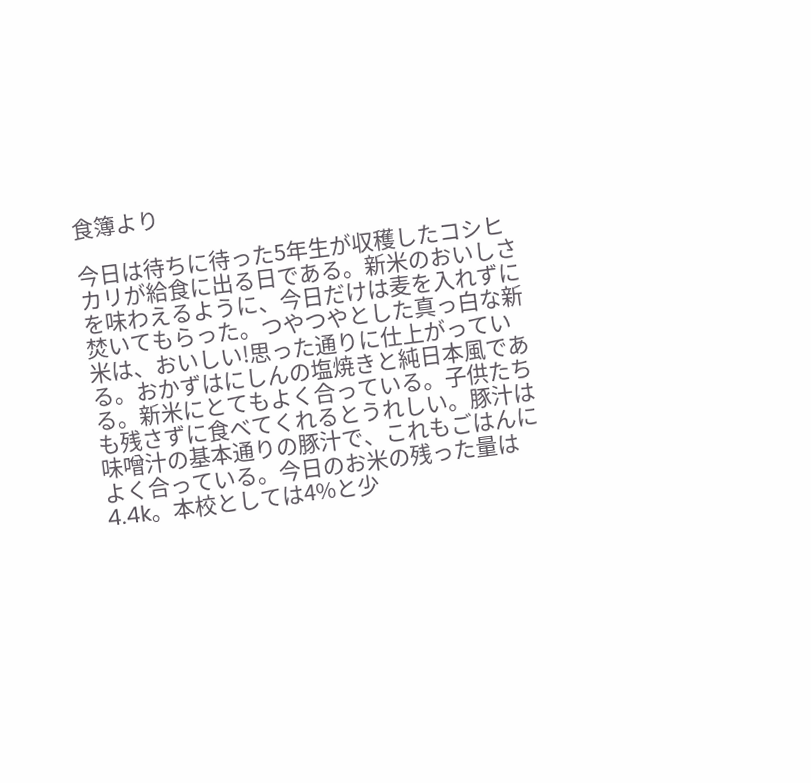食簿より

今日は待ちに待った5年生が収穫したコシヒカリが給食に出る日である。新米のおいしさを味わえるように、今日だけは麦を入れずに焚いてもらった。つやつやとした真っ白な新米は、おいしい!思った通りに仕上がっている。おかずはにしんの塩焼きと純日本風である。新米にとてもよく合っている。子供たちも残さずに食べてくれるとうれしい。豚汁は味噌汁の基本通りの豚汁で、これもごはんによく合っている。今日のお米の残った量は4.4k。本校としては4%と少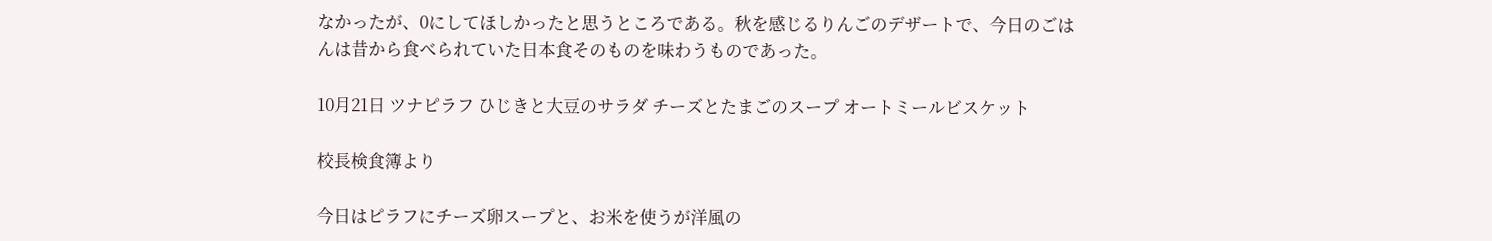なかったが、0にしてほしかったと思うところである。秋を感じるりんごのデザートで、今日のごはんは昔から食べられていた日本食そのものを味わうものであった。

10月21日 ツナピラフ ひじきと大豆のサラダ チーズとたまごのスープ オートミールビスケット

校長検食簿より

今日はピラフにチーズ卵スープと、お米を使うが洋風の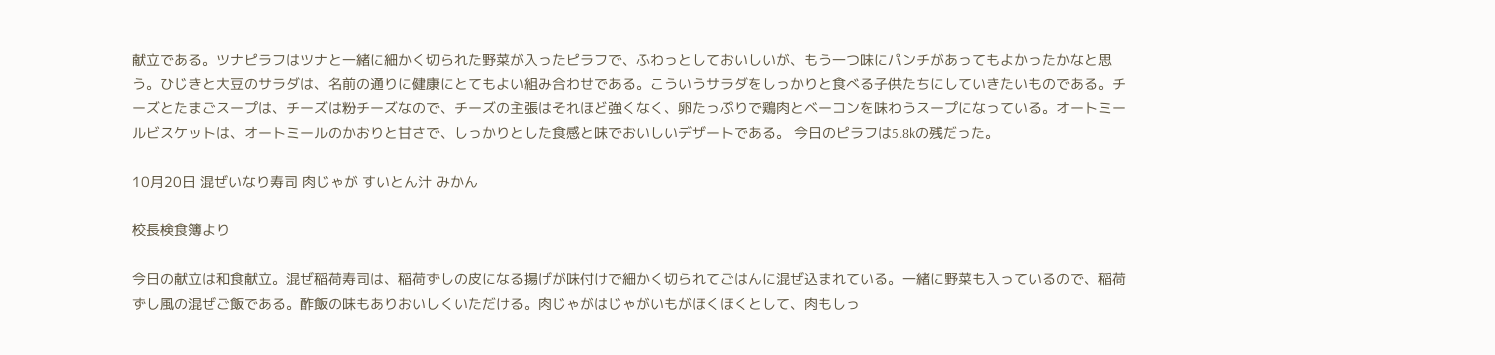献立である。ツナピラフはツナと一緒に細かく切られた野菜が入ったピラフで、ふわっとしておいしいが、もう一つ味にパンチがあってもよかったかなと思う。ひじきと大豆のサラダは、名前の通りに健康にとてもよい組み合わせである。こういうサラダをしっかりと食べる子供たちにしていきたいものである。チーズとたまごスープは、チーズは粉チーズなので、チーズの主張はそれほど強くなく、卵たっぷりで鶏肉とベーコンを味わうスープになっている。オートミールビスケットは、オートミールのかおりと甘さで、しっかりとした食感と味でおいしいデザートである。 今日のピラフは5.8kの残だった。

10月20日 混ぜいなり寿司 肉じゃが すいとん汁 みかん

校長検食簿より

今日の献立は和食献立。混ぜ稲荷寿司は、稲荷ずしの皮になる揚げが味付けで細かく切られてごはんに混ぜ込まれている。一緒に野菜も入っているので、稲荷ずし風の混ぜご飯である。酢飯の味もありおいしくいただける。肉じゃがはじゃがいもがほくほくとして、肉もしっ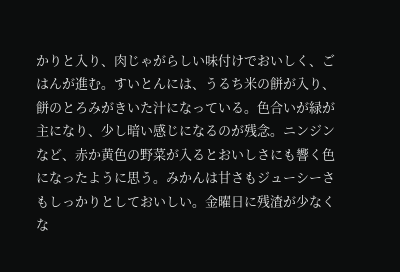かりと入り、肉じゃがらしい味付けでおいしく、ごはんが進む。すいとんには、うるち米の餅が入り、餅のとろみがきいた汁になっている。色合いが緑が主になり、少し暗い感じになるのが残念。ニンジンなど、赤か黄色の野菜が入るとおいしさにも響く色になったように思う。みかんは甘さもジューシーさもしっかりとしておいしい。金曜日に残渣が少なくな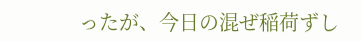ったが、今日の混ぜ稲荷ずし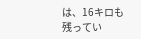は、16キロも残ってい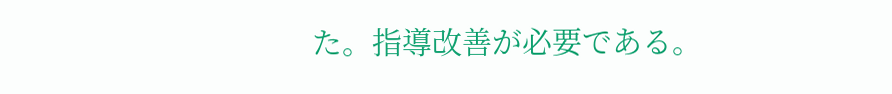た。指導改善が必要である。